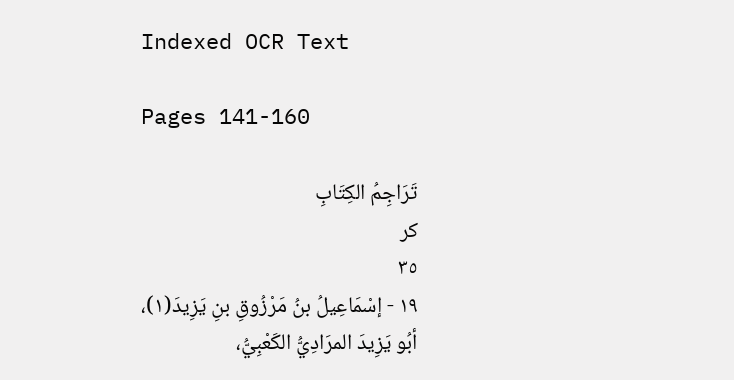Indexed OCR Text

Pages 141-160

تَرَاجِمُ الكِتَابِ
كر
٣٥
١٩ - إسْمَاعِيلُ بنُ مَرْزُوقِ بنِ يَزِيدَ(١)، أبُو يَزِيدَ المرَادِيُّ الكَعْبِيُّ،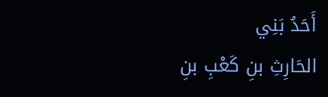أَحَدُ بَنِي
الحَارِثِ بنِ كَعْبِ بنِ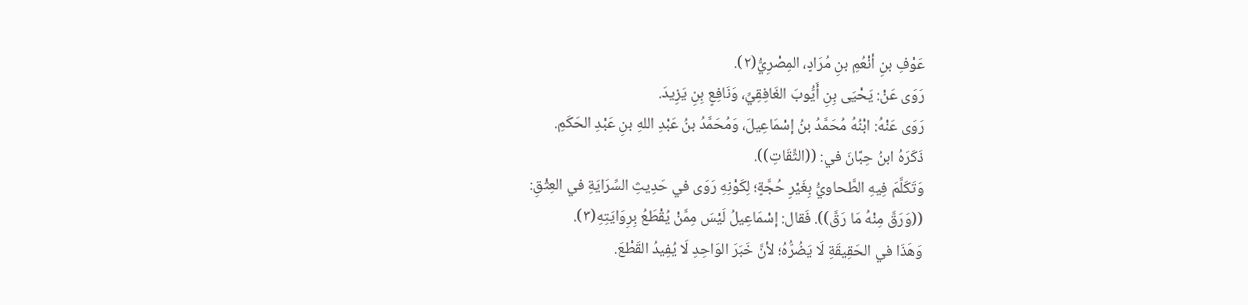عَوْفِ بنِ أنْعُمِ بنِ مُرَادٍ، المِصْرِيُّ(٢).
رَوَى عَنْ: يَحْيَى بِنِ أَيُّوبَ الغَافِقِيِّ، وَنَافِعٍ بِنِ يَزِيدَ.
رَوَى عَنْهُ: ابْنُهُ مُحَمَّدُ بنُ إسْمَاعِيلَ، وَمُحَمَّدُ بنُ عَبْدِ اللهِ بنِ عَبْدِ الحَكَمِ.
ذَكَرَهُ ابنُ حِبَّانَ في: ((الثِّقَاتِ)).
وَتَكَلَّمَ فِيهِ الطَّحاويُّ بِغَيْرِ حُجَّةٍ؛ لِكَوْنِهِ رَوَى في حَدِيثِ السِّرَايَةِ في العِثْقِ:
((وَرَقَّ مِنْهُ مَا رَقَّ)). فَقال: إسْمَاعِيلُ لَيْسَ مِمَّنْ يُقْطَعُ بِرِوَايَتِهِ(٣).
وَهَذَا في الحَقِيقَةِ لَا يَضُرُّهُ؛ لأنَّ خَبَرَ الوَاحِدِ لَا يُفِيدُ القَطْعَ.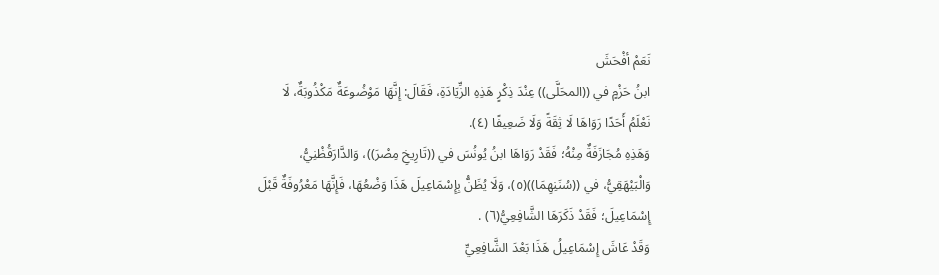نَعَمْ أفْحَشَ
ابنُ حَزْمٍ في ((المحَلَّى)) عِنْدَ ذِكْرٍ هَذِهِ الزِّيَادَةِ، فَقَالَ: إِنَّهَا مَوْضُوعَةٌ مَكْذُوبَةٌ، لَا
نَعْلَمُ أَحَدًا رَوَاهَا لَا ثِقَةً وَلَا ضَعِيفًا (٤).
وَهَذِهِ مُجَازَفَةٌ مِنْهُ؛ فَقَدْ رَوَاهَا ابنُ يُونُسَ في ((تَارِيخِ مِصْرَ))، وَالدَّارَقُظْنِيُّ،
وَالْبَيْهَقِيُّ، في ((سُنَنِهِمَا))(٥)، وَلَا يُظَنُّ بِإِسْمَاعِيلَ هَذَا وَضْعُهَا، فَإِنَّهَا مَعْرُوفَةٌ قَبْلَ
إِسْمَاعِيلَ؛ فَقَدْ ذَكَرَهَا الشَّافِعِيُّ(٦) .
وَقَدْ عَاشَ إِسْمَاعِيلُ هَذَا بَعْدَ الشَّافِعِيِّ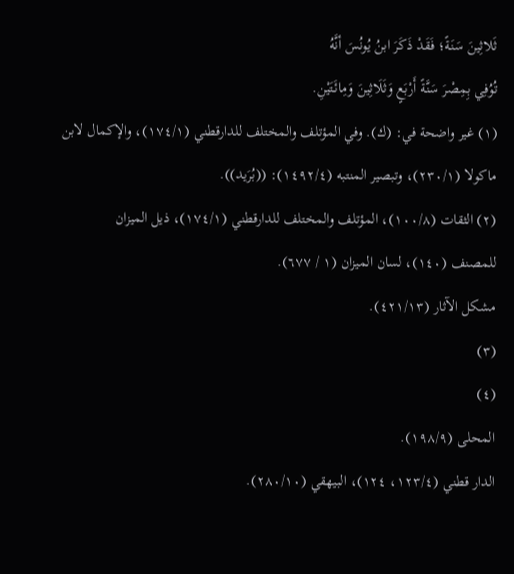ثَلاثِينَ سَنَةً؛ فَقَدْ ذَكَرَ ابنُ يُونُسَ أنَّهُ
تُوُفِي بِمِصْرَ سَنَّةً أَرْبَعٍ وَثَلَاثِينَ وَمِائَتَيْنِ.
(١) غير واضحة في: (ك). وفي المؤتلف والمختلف للدارقطني (١٧٤/١)، والإكمال لابن
ماكولا (٢٣٠/١)، وتبصير المنتبه (١٤٩٢/٤): ((بُرَيد)).
(٢) الثقات (١٠٠/٨)، المؤتلف والمختلف للدارقطني (١٧٤/١)، ذيل الميزان
للمصنف (١٤٠)، لسان الميزان (١ / ٦٧٧).
مشكل الآثار (٤٢١/١٣).
(٣)
(٤)
المحلى (١٩٨/٩).
الدار قطني (١٢٣/٤، ١٢٤)، البيهقي (٢٨٠/١٠).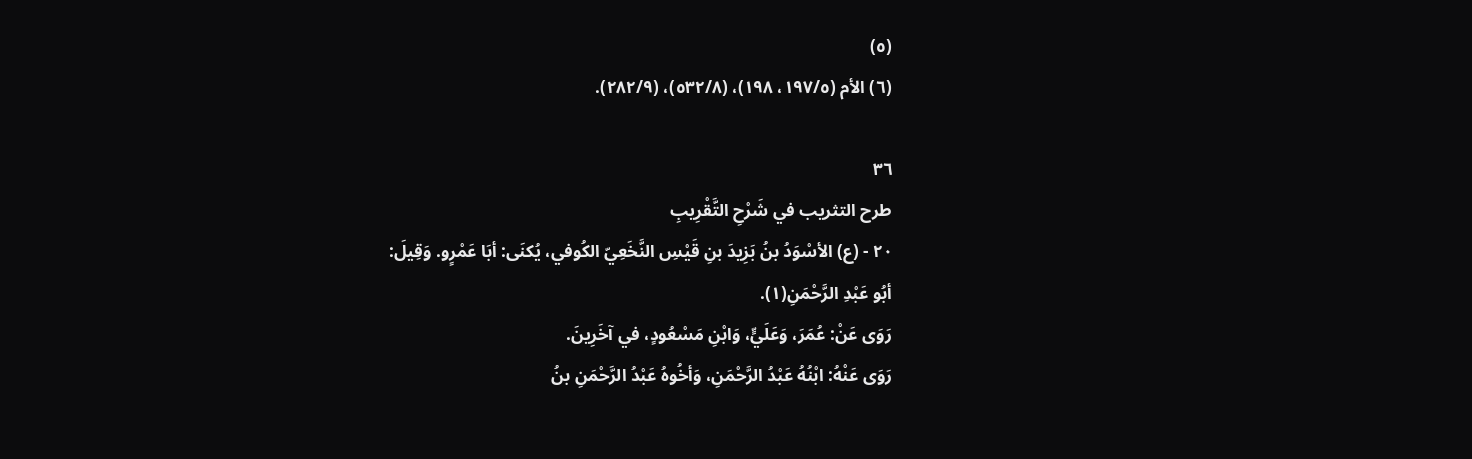(٥)
(٦) الأم (١٩٧/٥، ١٩٨)، (٥٣٢/٨)، (٢٨٢/٩).

٣٦
طرح التثريب في شَرْحِ التَّقْرِیبِ
٢٠ - (ع) الأسْوَدُ بنُ بَزِيدَ بنِ قَيْسِ النَّخَعِيّ الكُوفي، يُكنَى: أبَا عَمْرٍو. وَقِيلَ:
أبُو عَبْدِ الرَّحْمَنِ(١).
رَوَى عَنْ: عُمَرَ، وَعَلَيٍّ، وَابْنِ مَسْعُودٍ، في آخَرِينَ.
رَوَى عَنْهُ: ابْنُهُ عَبْدُ الرَّحْمَنِ، وَأخُوهُ عَبْدُ الرَّحْمَنِ بنُ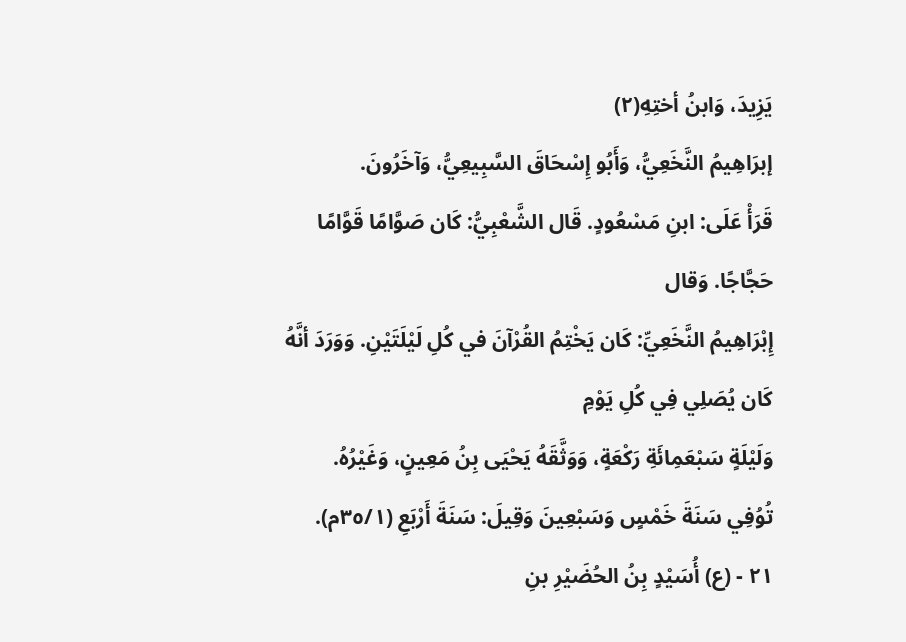يَزِيدَ، وَابنُ أختِهِ(٢)
إبرَاهِيمُ النَّخَعِيُّ، وَأَبُو إِسْحَاقَ السَّبِيعِيُّ، وَآخَرُونَ.
قَرَأْ عَلَى: ابنِ مَسْعُودٍ. قَال الشَّعْبِيُّ: كَان صَوَّامًا قَوَّامًا حَجَّاجًا. وَقال
إِبْرَاهِيمُ النَّخَعِيِّ: كَان يَخْتِمُ القُرْآنَ في كُلِ لَيْلَتَيْنِ. وَوَرَدَ أنَّهُ كَان يُصَلِي فِي كُلِ يَوْمِ
وَلَيْلَةٍ سَبْعَمِائَةِ رَكْعَةٍ، وَوَثَّقَهُ يَحْيَى بِنُ مَعِينٍ، وَغَيْرُهُ.
تُوُفِي سَنَةَ خَمْسٍ وَسَبْعِينَ وَقِيلَ: سَنَةَ أَرْبَعِ (٣٥/١م).
٢١ - (ع) أُسَيْدٍ بِنُ الحُضَيْرِ بنِ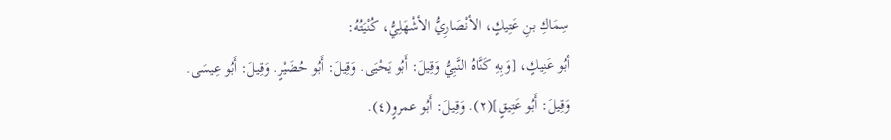سِمَاكِ بنِ عَتِيكٍ، الأنْصَارِيُّ الأشْهَلِيُّ، كُنْيَتُهُ:
أبُو عَنِيكٍ، [وَبِهِ كَنَّاهُ النَّبِيُّ وَقِيلَ: أَبُو يَحْيَى. وَقِيلَ: أَبُو حُضَيْرٍ. وَقِيلَ: أَبُو عِيسَى.
وَقِيلَ: أَبُو عَتِيقٍ](٢). وَقِيلَ: أَبُو عمروٍ(٤).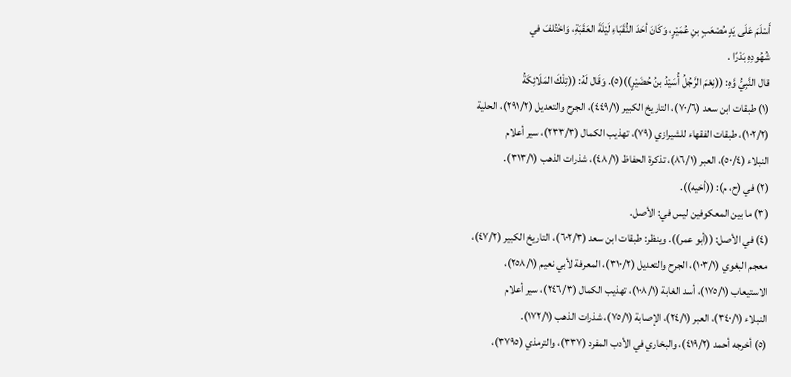أَسْلَمَ عَلَى يَدٍ مُصْعَبٍ بنِ عُمَيْرٍ، وَكَانَ أحَدَ النُّقَبَاءِ لَيْلَةَ العَقَبَةِ، وَاخْتُلفَ في
شُهُودِهِ بَدْرًا .
قال النَّبِيُّ وَّهِ: ((نِعْمَ الرَّجُلُ أُسَيْدُ بنُ حُضَيْرٍ))(٥). وَقَال لَهُ: ((تِلْكَ المَلَائِكَةُ
(١) طبقات ابن سعد (٧٠/٦)، التاريخ الكبير (٤٤٩/١)، الجرح والتعديل (٢٩١/٢)، الحلية
(١٠٢/٢)، طبقات الفقهاء للشيرازي (٧٩)، تهذيب الكمال (٢٣٣/٣)، سير أعلام
النبلاء (٥٠/٤)، العبر (٨٦/١)، تذكرة الحفاظ (٤٨/١)، شذرات الذهب (٣١٣/١).
(٢) في (ح، م): ((أخيه)).
(٣) ما بين المعكوفين ليس في: الأصل.
(٤) في الأصل: ((أبو عمر)). وينظر: طبقات ابن سعد (٦٠٢/٣)، التاريخ الكبير (٤٧/٢)،
معجم البغوي (١٠٣/١)، الجرح والتعديل (٣١٠/٢)، المعرفة لأبي نعيم (٢٥٨/١)،
الاستيعاب (١٧٥/١)، أسد الغابة (١٠٨/١)، تهذيب الكمال (٢٤٦/٣)، سير أعلام
النبلاء (٣٤٠/١)، العبر (٢٤/١)، الإصابة (٧٥/١)، شذرات الذهب (١٧٢/١).
(٥) أخرجه أحمد (٤١٩/٢)، والبخاري في الأدب المفرد (٣٣٧)، والترمذي (٣٧٩٥)،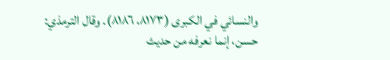والنسائي في الكبرى (٨١٧٣، ٨١٨٦). وقال الترمذي: حسن، إنما نعرفه من حديث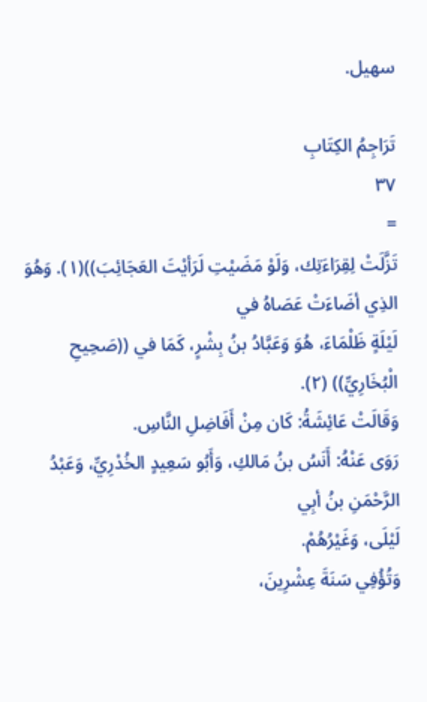سهیل.

تَرَاجِمُ الكِتَابِ
٣٧
=
تَزَّلَتْ لِقِرَاءَتِك، وَلَوْ مَضَيْتِ لَرَأيْتَ العَجَائِبَ))(١). وَهُوَ الذِي أضَاءَتْ عَصَاهُ في
لَيْلَةٍ ظَلْمَاءَ، هُوَ وَعَبَّادُ بنُ بِشْرٍ، كَمَا في ((صَحِيحِ الْبُخَارِيِّ)) (٢).
وَقَالَتْ عَائِشَةُ: كَان مِنْ أَفَاضِلِ النَّاسِ.
رَوَى عَنْهُ: أَنَسُ بنُ مَالكِ، وَأَبُو سَعِيدٍ الخُدْرِيِّ، وَعَبْدُ الرَّحْمَنِ بنُ أبِي
لَيْلَى، وَغَيْرُهُمْ.
وَتُؤُفِي سَنَةَ عِشْرِينَ،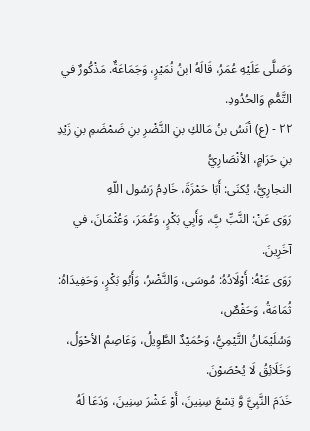وَصَلَّى عَلَيْهِ عُمَرُ، قَالَهُ ابنُ نُمَيْرٍ، وَجَمَاعَةٌ. مَذْكُورٌ في
التَّمُّمِ وَالحُدُودِ.
٢٢ - (ع) أنَسُ بنُ مَالكِ بنِ النَّضْرِ بنِ ضَمْضَمِ بنِ زَيْدِ بنِ حَرَامٍ، الأنْصَارِيُّ
النجارِيُّ، يُكنَى: أَبَا حَمْزَةَ، خَادِمُ رَسُول اللّهِ
رَوَى عَنْ: النَّبِّ بَِّ، وَأَبِي بَكْرٍ، وَعُمَرَ، وَعُثْمَانَ، في آخَرِينَ.
رَوَى عَنْهُ: أَوْلَادُهُ: مُوسَى، وَالنَّضْرُ، وَأَبُو بَكْرٍ، وَحَفِيدَاهُ: ثُمَامَةُ، وَحَفْصٌ،
وَسُلَيْمَانُ التَّيْمِيُّ، وَحُمَيْدٌ الطَّوِيلُ، وَعَاصِمُ الأحْوَلُ، وَخَلَائِقُ لَا يُحْصَوْنَ.
خَدَمَ النَّبِيَّ وَّ تِسْعَ سِنِينَ، أَوْ عَشْرَ سِنِينَ، وَدَعَا لَهُ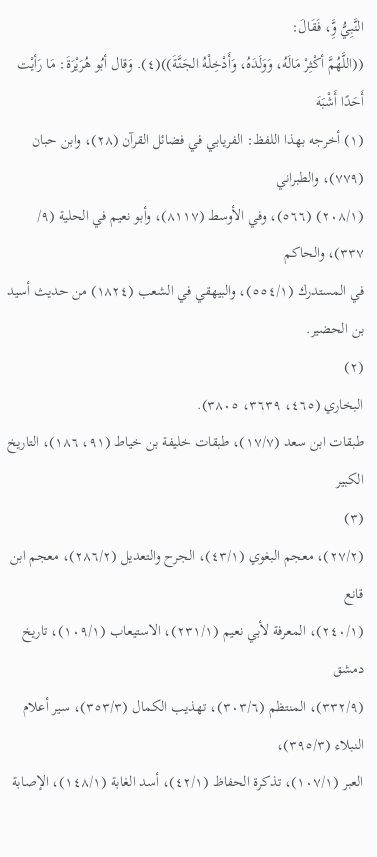النَّبِيُّ وَِّ، فَقَالَ:
((اللَّهُمَّ أكْثِرْ مَالَهُ، وَوَلَدَهُ، وَأَدْخِلْهُ الجَنَّةَ))(٤). وَقال أبُو هُرَيْرَةَ: مَا رَأيْت أَحَدًا أَشْبَهَ
(١) أخرجه بهذا اللفظ: الفريابي في فضائل القرآن (٢٨)، وابن حبان (٧٧٩)، والطبراني
(٢٠٨/١) (٥٦٦)، وفي الأوسط (٨١١٧)، وأبو نعيم في الحلية (٩/ ٣٣٧)، والحاكم
في المستدرك (٥٥٤/١)، والبيهقي في الشعب (١٨٢٤) من حديث أسيد بن الحضير.
(٢)
البخاري (٤٦٥، ٣٦٣٩، ٣٨٠٥).
طبقات ابن سعد (١٧/٧)، طبقات خليفة بن خياط (٩١، ١٨٦)، التاريخ الكبير
(٣)
(٢٧/٢)، معجم البغوي (٤٣/١)، الجرح والتعديل (٢٨٦/٢)، معجم ابن قانع
(٢٤٠/١)، المعرفة لأبي نعيم (٢٣١/١)، الاستيعاب (١٠٩/١)، تاريخ دمشق
(٣٣٢/٩)، المنتظم (٣٠٣/٦)، تهذيب الكمال (٣٥٣/٣)، سير أعلام النبلاء (٣٩٥/٣)،
العبر (١٠٧/١)، تذكرة الحفاظ (٤٢/١)، أسد الغابة (١٤٨/١)، الإصابة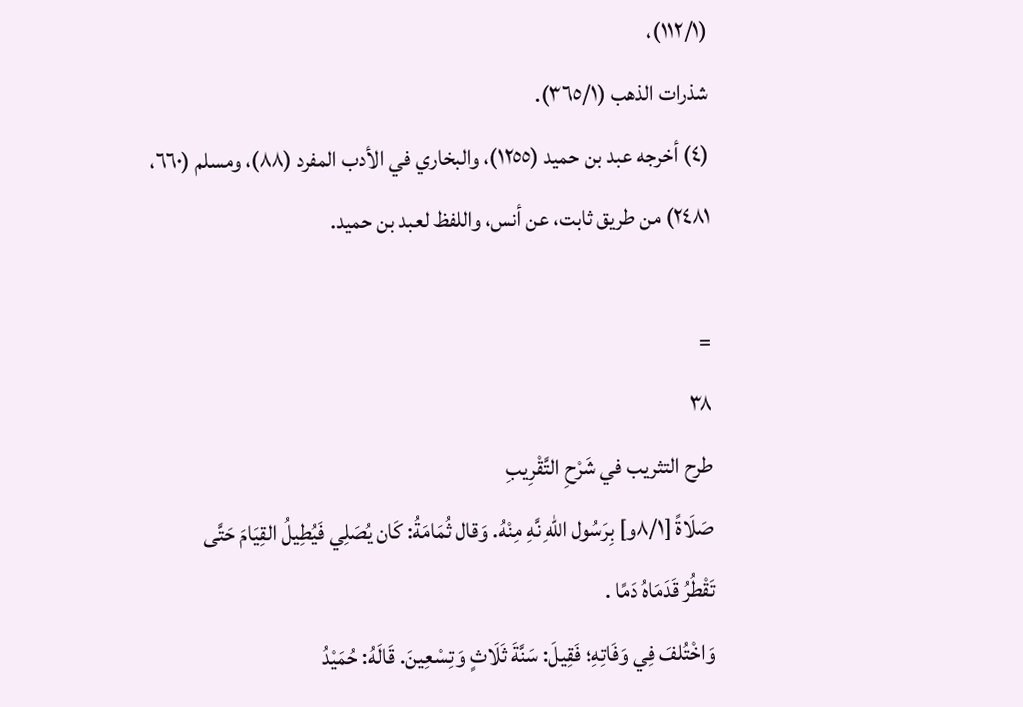(١١٢/١)،
شذرات الذهب (٣٦٥/١).
(٤) أخرجه عبد بن حميد (١٢٥٥)، والبخاري في الأدب المفرد (٨٨)، ومسلم (٦٦٠،
٢٤٨١) من طريق ثابت، عن أنس، واللفظ لعبد بن حميد.

=
٣٨
طرح التثريب في شَرْحِ التَّقْرِیبِ
صَلَاةً [٨/١و] بِرَسُول اللهِ نَّهِ مِنْهُ. وَقال ثُمَامَةُ: كَان يُصَلِي فَيُطِيلُ القِيَامَ حَتَّى
تَقْطُرُ قَدَمَاهُ دَمًا .
وَاخْتُلفَ فِي وَفَاتِهِ؛ فَقِيلَ: سَنَّةَ ثَلَاثٍ وَتِسْعِينَ. قَالَهُ: حُمَيْدُ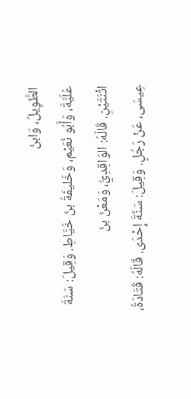الطَّوِيلُ، وَابنُ
عُلَيَّةَ، وَأَبُو نُعَيْم، وَخَليفَةُ بنُ خَيَّاطِ. وَقِيلَ: سَنَةَ اثْنَتَيْنِ. قَالَهُ: الوَاقِدِيُّ، وَمَعْنُ بنُ
عِيسَى، عَنْ رَجُلٍ. وَقِيلَ: سَنَّةَ إِحْدَى. قَالَهُ: قَتَادَةُ،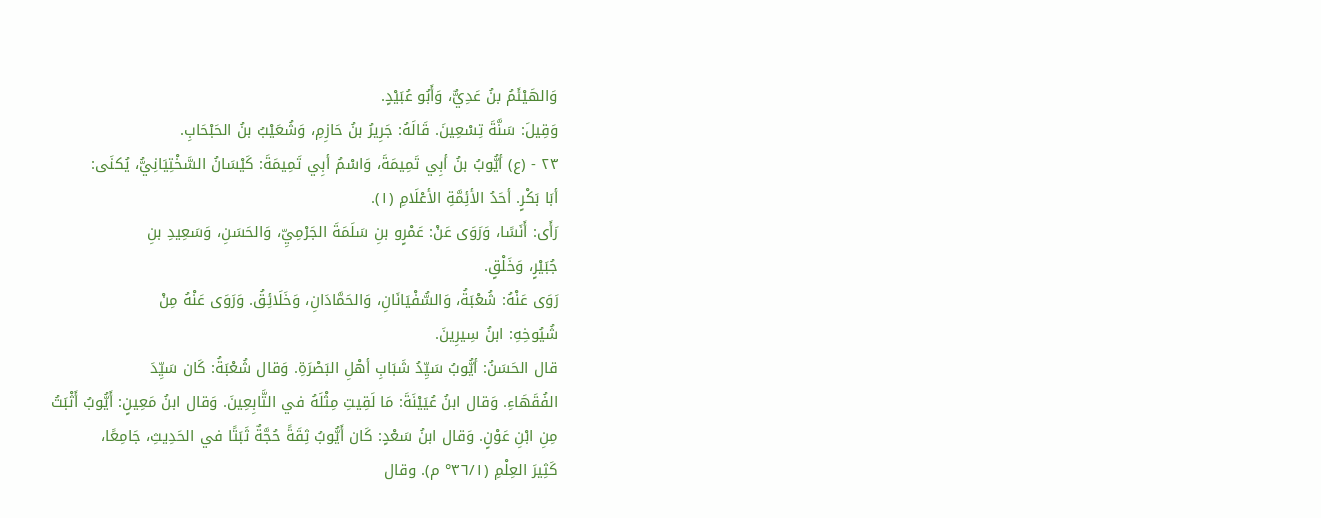وَالهَيْئَمُ بنُ عَدِيٌّ، وَأَبُو عُبَيْدٍ.
وَقِيلَ: سَنَّةَ تِسْعِينَ. قَالَهُ: جَرِيرُ بنُ حَازِمِ، وَشُعَيْبُ بنُ الحَبْحَابِ.
٢٣ - (ع) أيُّوبُ بنُ أبِي تَمِيمَةَ، وَاسْمُ أبِي تَمِيمَةَ: كَيْسَانُ السَّخْتِيَانِيُّ، يُكنَى:
أبَا بَكْرٍ. أحَدُ الأئِمَّةِ الأعْلَامِ (١).
رَأَى: أَنَسًا، وَرَوَى عَنْ: عَمْرٍو بنِ سَلَمَةَ الجَرْمِيِّ، وَالحَسَنِ، وَسَعِيدِ بنِ
جُبَيْرٍ، وَخَلْقٍ.
رَوَى عَنْهُ: شُعْبَةُ، وَالسُّفْيَانَانِ، وَالحَمَّادَانِ، وَخَلَائِقُ. وَرَوَى عَنْهُ مِنْ
شُيُوخِهِ: ابنُ سِيرِينَ.
قال الحَسَنُ: أيُّوبُ سَيِّدُ شَبَابِ أهْلِ البَصْرَةِ. وَقال شُعْبَةُ: كَان سَيِّدَ
الفُقَهَاءِ. وَقال ابنُ عُيَيْنَةَ: مَا لَقِيتِ مِثْلَهُ في التَّابِعِينَ. وَقال ابنُ مَعِينٍ: أَيُّوبُ أَثْبَتُ
مِنِ ابْنِ عَوْنٍ. وَقال ابنُ سَعْدٍ: كَان أَيُّوبُ ثِقَةً حُجَّةٌ ثَبَتًا في الحَدِيثِ، جَامِعًا،
كَثِيرَ العِلْمِ (٣٦/١° م). وقال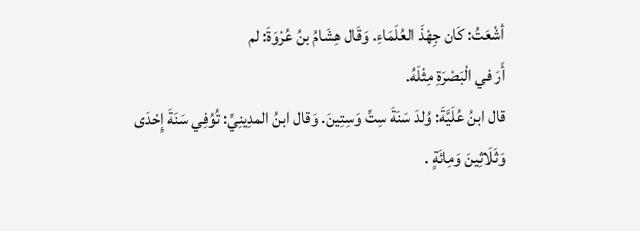أشْعَتُ: كَان جِهْذَ العُلَمَاءِ. وَقَال هِشَامُ بنُ عُرْوَةَ: لم
أَرَ في الْبَصْرَةِ مِثْلَهُ.
قال ابنُ عُلَيَّةَ: وُلدَ سَنَةَ سِتِّ وَسِتِينَ. وَقال ابنُ المدِينِيِّ: تُوُفِي سَنَةَ إِحْدَى
وَثَلَاثِينَ وَمِائَةٍ .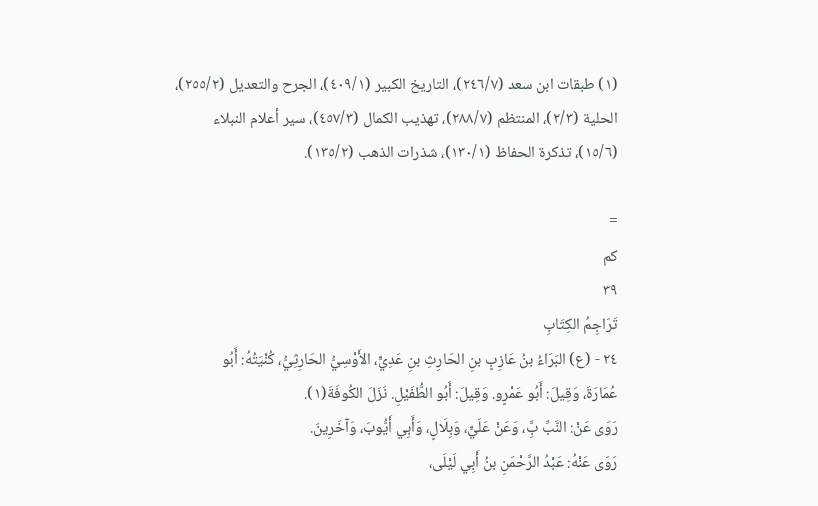(١) طبقات ابن سعد (٢٤٦/٧)، التاريخ الكبير (٤٠٩/١)، الجرح والتعديل (٢٥٥/٢)،
الحلية (٢/٣)، المنتظم (٢٨٨/٧)، تهذيب الكمال (٤٥٧/٣)، سير أعلام النبلاء
(١٥/٦)، تذكرة الحفاظ (١٣٠/١)، شذرات الذهب (١٣٥/٢).

=
كم
٣٩
تَرَاجِمُ الكِتَابِ
٢٤ - (ع) البَرَاءُ بنُ عَازِبٍ بنِ الحَارِثِ بنِ عَدِيٍّ، الأَوْسِيُّ الحَارِثِيُّ، كُنْيَتُهُ: أَبُو
عُمَارَةَ، وَقِيلَ: أَبُو عَمْرٍو. وَقِيلَ: أَبُو الطُّفَيْلِ. نَزَلَ الكُوفَةَ(١).
رَوَى عَنْ: النَّبِّ بَِّ، وَعَنْ عَلَيٍّ، وَبِلَالٍ، وَأَبِي أَيُّوبَ، وَآخَرِينَ.
رَوَى عَنْهُ: عَبْدُ الرَّحْمَنِ بنُ أَبِي لَيْلَى،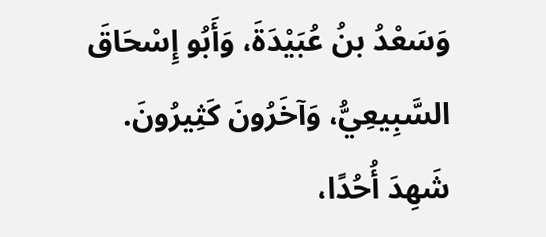وَسَعْدُ بنُ عُبَيْدَةَ، وَأَبُو إِسْحَاقَ
السَّبِيعِيُّ، وَآخَرُونَ كَثِيرُونَ.
شَهِدَ أُحُدًا،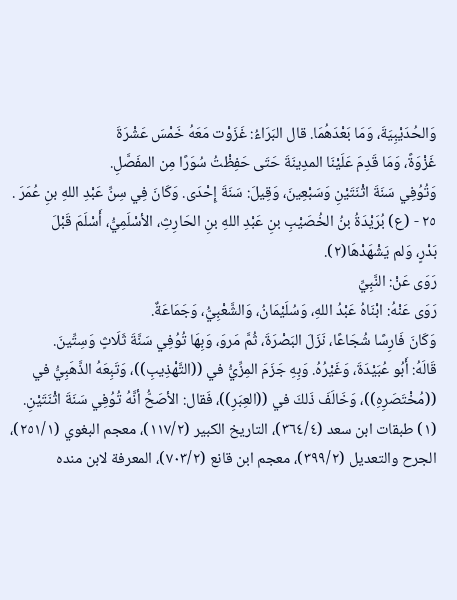وَالحُدَيْبِيَةَ، وَمَا بَعْدَهُمَا. قال البَرَاءُ: غَزَوْت مَعَهُ خَمْسَ عَشْرَةَ
غَزْوَةً، وَمَا قَدِمَ عَلَيْنَا المدِينَةَ حَتَى حَفِظْتُ سُوَرًا مِن المفَصَّلِ.
وَتُوُفِي سَنَةَ اثْنَتَيْنِ وَسَبْعِينَ، وَقِيلَ: سَنَةَ إِحْدَى. وَكَانَ فِي سِنِّ عَبْدِ اللهِ بنِ عُمَرَ .
٢٥ - (ع) بُرَيْدَةُ بنُ الخُصَيْبِ بنِ عَبْدِ اللهِ بنِ الحَارِثِ، الأسْلَمِيُّ، أَسْلَمَ قَبْلَ
بَدْرٍ، وَلم يَشْهَدْهَا(٢).
رَوَى عَنْ: النَّبِيِّ
رَوَى عَنْهُ: ابْنَاهُ عَبْدُ اللهِ، وَسُلَيْمَانُ، وَالشَّعْبِيُّ، وَجَمَاعَةٌ.
وَكَانَ فَارِسًا شُجَاعًا، نَزَلَ البَصْرَةَ، ثُمَّ مَروَ، وَبِهَا تُوُفِي سَنَّةَ ثَلَاثٍ وَسِتِّينَ.
قَالَهُ: أَبُو عُبَيْدَةَ، وَغَيْرُهُ. وَبِهِ جَزَمَ المِزِّيُّ في ((التَّهْذِيبِ))، وَتَبِعَهُ الذَّهَبِيُّ في
((مُخْتَصَرِهِ))، وَخَالَفَ ذَلكَ في ((العِبَرِ))، فَقال: الأصَحُّ أنَّهُ تُوُفِي سَنَةَ اثْنَتَيْنِ.
(١) طبقات ابن سعد (٣٦٤/٤)، التاريخ الكبير (١١٧/٢)، معجم البغوي (٢٥١/١)،
الجرح والتعديل (٣٩٩/٢)، معجم ابن قانع (٧٠٣/٢)، المعرفة لابن منده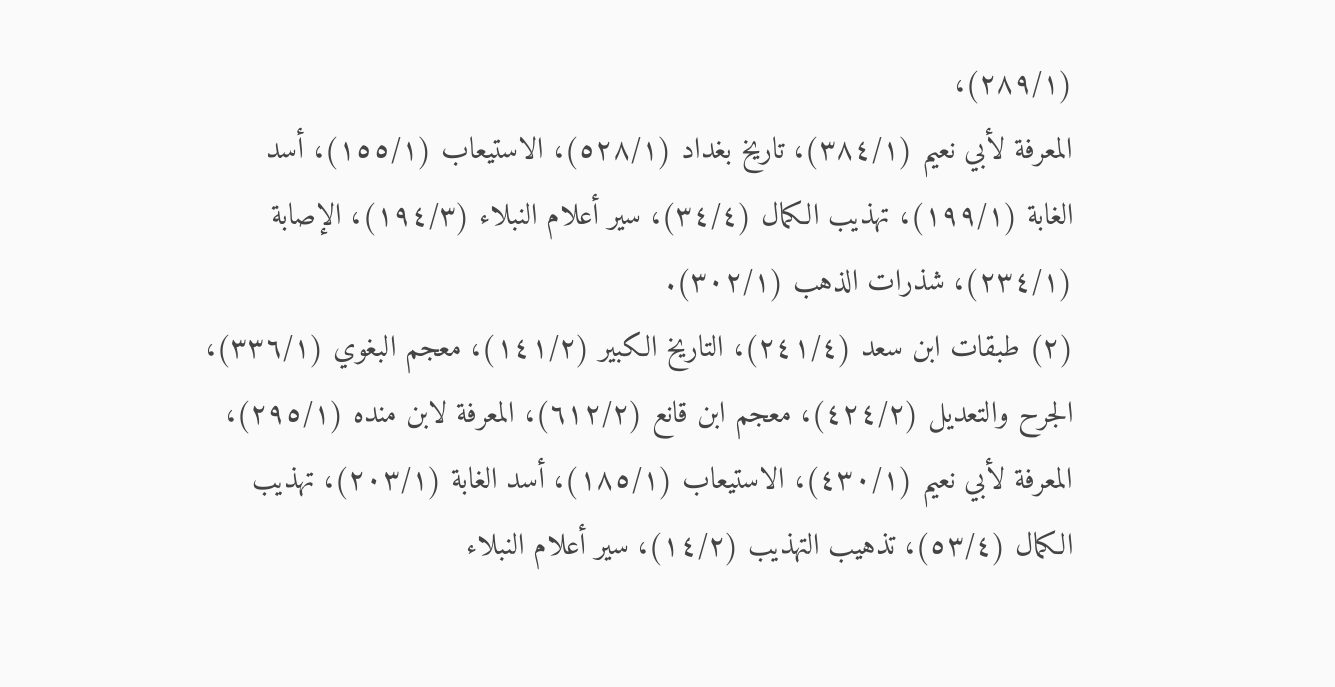(٢٨٩/١)،
المعرفة لأبي نعيم (٣٨٤/١)، تاريخ بغداد (٥٢٨/١)، الاستيعاب (١٥٥/١)، أسد
الغابة (١٩٩/١)، تهذيب الكمال (٣٤/٤)، سير أعلام النبلاء (١٩٤/٣)، الإصابة
(٢٣٤/١)، شذرات الذهب (٣٠٢/١).
(٢) طبقات ابن سعد (٢٤١/٤)، التاريخ الكبير (١٤١/٢)، معجم البغوي (٣٣٦/١)،
الجرح والتعديل (٤٢٤/٢)، معجم ابن قانع (٦١٢/٢)، المعرفة لابن منده (٢٩٥/١)،
المعرفة لأبي نعيم (٤٣٠/١)، الاستيعاب (١٨٥/١)، أسد الغابة (٢٠٣/١)، تهذيب
الكمال (٥٣/٤)، تذهيب التهذيب (١٤/٢)، سير أعلام النبلاء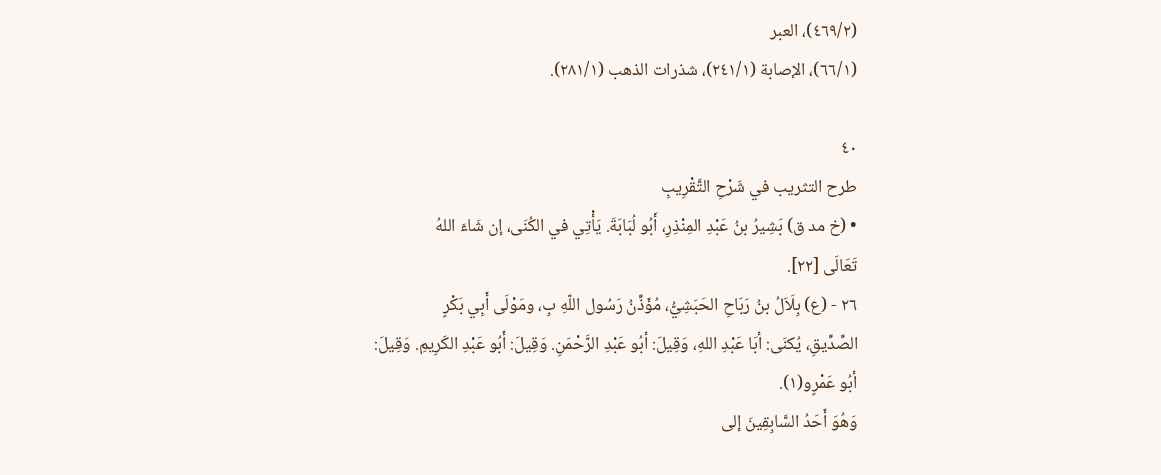(٤٦٩/٢)، العبر
(٦٦/١)، الإصابة (٢٤١/١)، شذرات الذهب (٢٨١/١).

٤٠
طرح التثريب في شَرْحِ التَّقْرِیبِ
• (خ مد ق) بَشِيرُ بنُ عَبْدِ المِنْذِرِ، أَبُو لُبَابَةَ. يَأْتِي في الكُنَى، إن شَاءَ اللهُ
تَعَالَى [٢٢].
٢٦ - (ع) بِلَاَلُ بنُ رَبَاحِ الحَبَشِيُّ، مُؤَذِّنُ رَسُول اللّهِ بِ، ومَوْلَى أَبِي بَكْرٍ
الصِّدِّيقِ، يُكنَى: أبَا عَبْدِ اللهِ، وَقِيلَ: أبُو عَبْدِ الرَّحْمَنِ. وَقِيلَ: أَبُو عَبْدِ الكَرِيمِ. وَقِيلَ:
أبُو عَمْرٍو(١).
وَهُوَ أَحَدُ السَّابِقِينَ إلى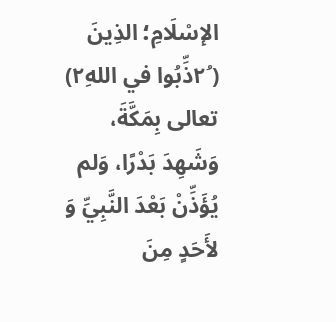الإسْلَامِ؛ الذِينَ (٢ُذِّبُوا في الله٢ِ) تعالى بِمَكَّةَ،
وَشَهِدَ بَدْرًا، وَلم يُؤَذِّنْ بَعْدَ النَّبِيِّ وَ لأَحَدٍ مِنَ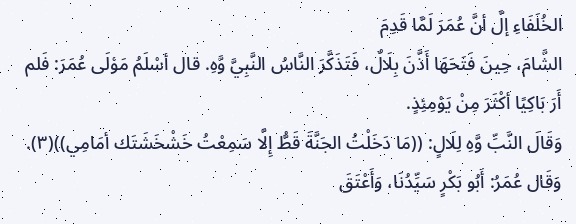الخُلَفَاءِ إلَّ أنَّ عُمَرَ لَمَّا قَدِمَ
الشَّامَ، حِينَ فَتَحَهَا أَذَّنَ بِلَالٌ، فَتَذَكَّرَ النَّاسُ النَّبِيَّ وَّهِ. قال أسْلَمُ مَوْلَى عُمَرَ: فَلم
أَرَ بَاكِيًا أكْثَرَ مِنْ يَوْمِئِذٍ.
وَقَالَ النَّبِّ وَّهِ لِلَالٍ: ((مَا دَخَلْتُ الجَنَّةَ قَطُّ إِلَّا سَمِعْتُ خَشْخَشَتَك أمَامِي))(٣).
وَقَال عُمَرُ: أَبُو بَكْرٍ سَيِّدُنَا، وَأَعْتَقَ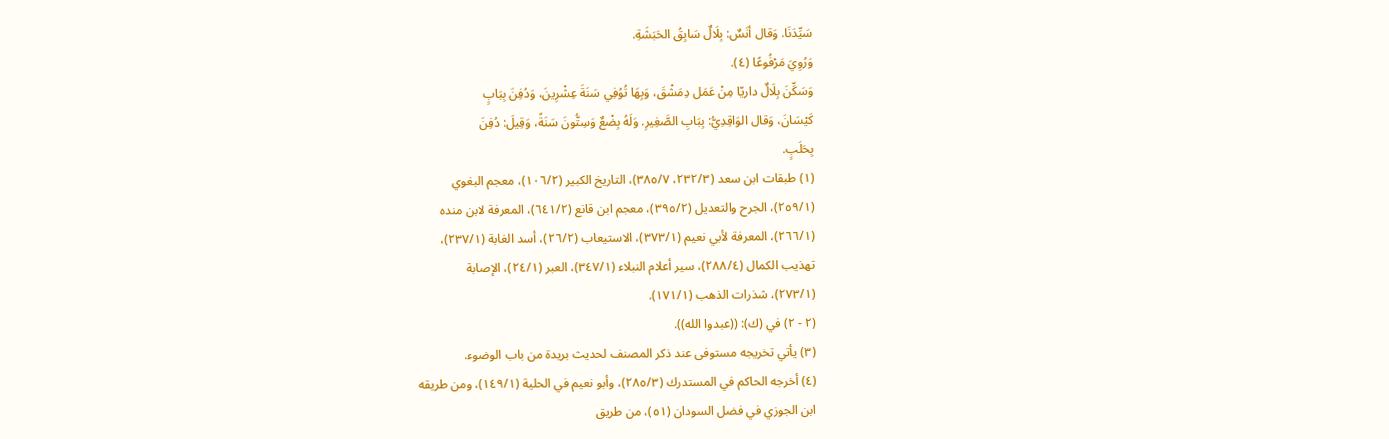سَيِّدَنَا. وَقال أنَسٌ: بِلَالٌ سَابِقُ الحَبَشَةِ.
وَرُوِيَ مَرْفُوعًا (٤).
وَسَكِّنَ بِلَالٌ داريّا مِنْ عَمَل دِمَشْقَ، وَبِهَا تُوُفِي سَنَةَ عِشْرِينَ، وَدُفِنَ بِبَابٍ
كَيْسَانَ، وَقال الوَاقِدِيُّ: بِبَابِ الصَّغِيرِ. وَلَهُ بِضْعٌ وَسِتُّونَ سَنَةً، وَقِيلَ: دُفِنَ
بِحَلَبٍ.
(١) طبقات ابن سعد (٢٣٢/٣، ٣٨٥/٧)، التاريخ الكبير (١٠٦/٢)، معجم البغوي
(٢٥٩/١)، الجرح والتعديل (٣٩٥/٢)، معجم ابن قانع (٦٤١/٢)، المعرفة لابن منده
(٢٦٦/١)، المعرفة لأبي نعيم (٣٧٣/١)، الاستيعاب (٢٦/٢)، أسد الغابة (٢٣٧/١)،
تهذيب الكمال (٢٨٨/٤)، سير أعلام النبلاء (٣٤٧/١)، العبر (٢٤/١)، الإصابة
(٢٧٣/١)، شذرات الذهب (١٧١/١).
(٢ - ٢) في (ك): ((عبدوا الله)).
(٣) يأتي تخريجه مستوفى عند ذكر المصنف لحديث بريدة من باب الوضوء.
(٤) أخرجه الحاكم في المستدرك (٢٨٥/٣)، وأبو نعيم في الحلية (١٤٩/١)، ومن طريقه
ابن الجوزي في فضل السودان (٥١)، من طريق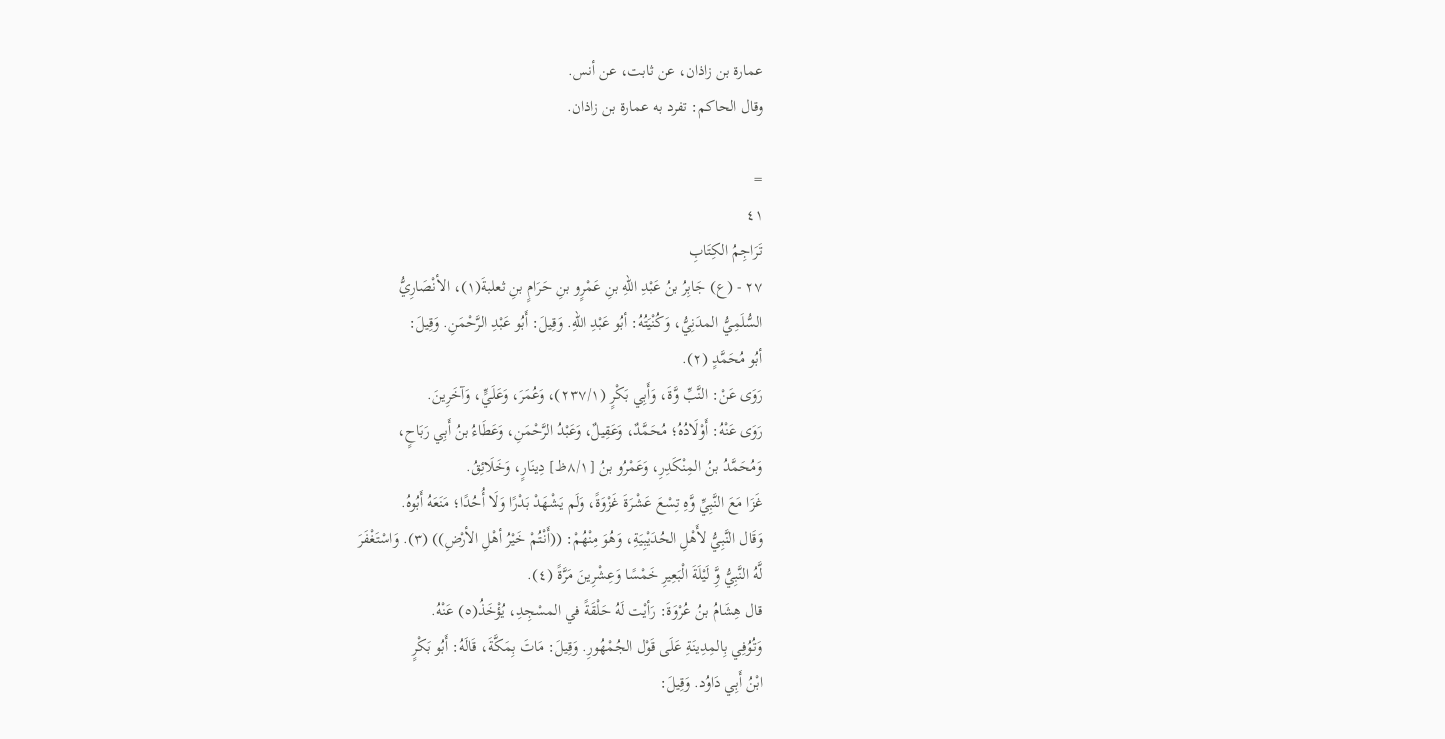عمارة بن زاذان، عن ثابت، عن أنس.
وقال الحاكم: تفرد به عمارة بن زاذان.

=
٤١
تَرَاجِمُ الكِتَابِ
٢٧ - (ع) جَابِرُ بنُ عَبْدِ اللهِ بنِ عَمْرٍو بنِ حَرَامٍ بنِ ثعلبةَ(١)، الأنْصَارِيُّ
السُّلَمِيُّ المدَنِيُّ، وَكُنْيَتُهُ: أبُو عَبْدِ اللهِ. وَقِيلَ: أَبُو عَبْدِ الرَّحْمَنِ. وَقِيلَ:
أبُو مُحَمَّدٍ (٢).
رَوَى عَنْ: النَّبِّ وَّةَ، وَأَبِي بَكْرٍ (٢٣٧/١)، وَعُمَرَ، وَعَلَيٍّ، وَآخَرِينَ.
رَوَى عَنْهُ: أَوْلَادُهُ؛ مُحَمَّدٌ، وَعَقِيلٌ، وَعَبْدُ الرَّحْمَنِ، وَعَطَاءُ بنُ أَبِي رَبَاحٍ،
وَمُحَمَّدُ بنُ المِنْكَدِرِ، وَعَمْرُو بنُ [٨/١ظ] دِينَارٍ، وَخَلَائِقُ.
غَزَا مَعَ النَّبِيِّ وَّهِ تِسْعَ عَشْرَةَ غَزْوَةً، وَلَم يَشْهَدْ بَدْرًا وَلَا أُحُدًا؛ مَنَعَهُ أَبُوهُ.
وَقَال النَّبِيُّ لأَهْلِ الحُدَيْبِيَةِ، وَهُوَ مِنْهُمْ: ((أَنْتُمْ خَيْرُ أهْلِ الأرْضِ)) (٣). وَاسْتَغْفَرَ
لَّهُ النَّبِيُّ وَِّ لَيْلَةَ الْبَعِيرِ خَمْسًا وَعِشْرِينَ مَرَّةً (٤).
قال هِشَامُ بنُ عُرْوَةَ: رَأيْت لَهُ حَلْقَةً في المسْجِدِ، يُؤْخَذُ(٥) عَنْهُ.
وَتُوُفِي بِالمِدِينَةِ عَلَى قَوْل الجُمْهُورِ. وَقِيلَ: مَاتَ بِمَكَّةَ، قَالَهُ: أَبُو بَكْرٍ
ابْنُ أَبِي دَاوُد. وَقِيلَ: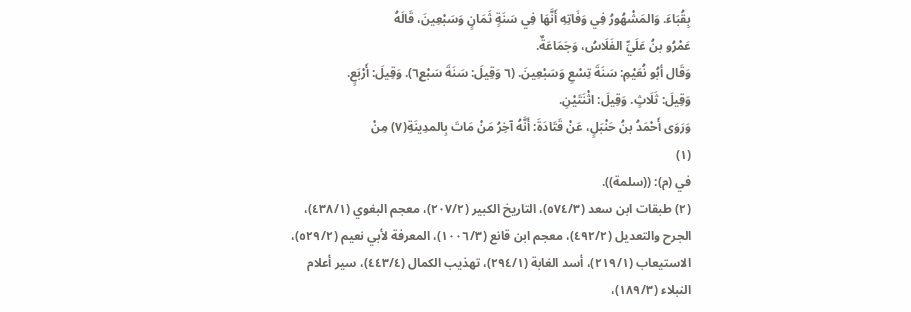بِقُبَاءَ. وَالمَشْهُورُ فِي وَفَاتِهِ أَنَّهَا فِي سَنَةٍ ثَمَانٍ وَسَبْعِينَ، قَالَهُ
عَمْرُو بنُ عَلَيِّ الفَلَاسُ، وَجَمَاعَةٌ.
وَقَال أبُو نُعَيْمِ: سَنَةَ تِسْعِ وَسَبْعِينَ. (٦ وَقِيلَ: سَنَةَ سَبْع٦ٍ). وَقِيلَ: أَرْبَعٍ.
وَقِيلَ: ثَلَاثٍ. وَقِيلَ: اثْنَتَيْنِ.
وَرَوَى أَحْمَدُ بنُ حَنْبَلٍ، عَنْ قَتَادَةَ: أَنَّهُ آخِرُ مَنْ مَاتَ بِالمدِينَةِ(٧) مِنْ
(١)
في (م): ((سلمة)).
(٢) طبقات ابن سعد (٥٧٤/٣)، التاريخ الكبير (٢٠٧/٢)، معجم البغوي (٤٣٨/١)،
الجرح والتعديل (٤٩٢/٢)، معجم ابن قانع (١٠٠٦/٣)، المعرفة لأبي نعيم (٥٢٩/٢)،
الاستيعاب (٢١٩/١)، أسد الغابة (٢٩٤/١)، تهذيب الكمال (٤٤٣/٤)، سير أعلام
النبلاء (١٨٩/٣)،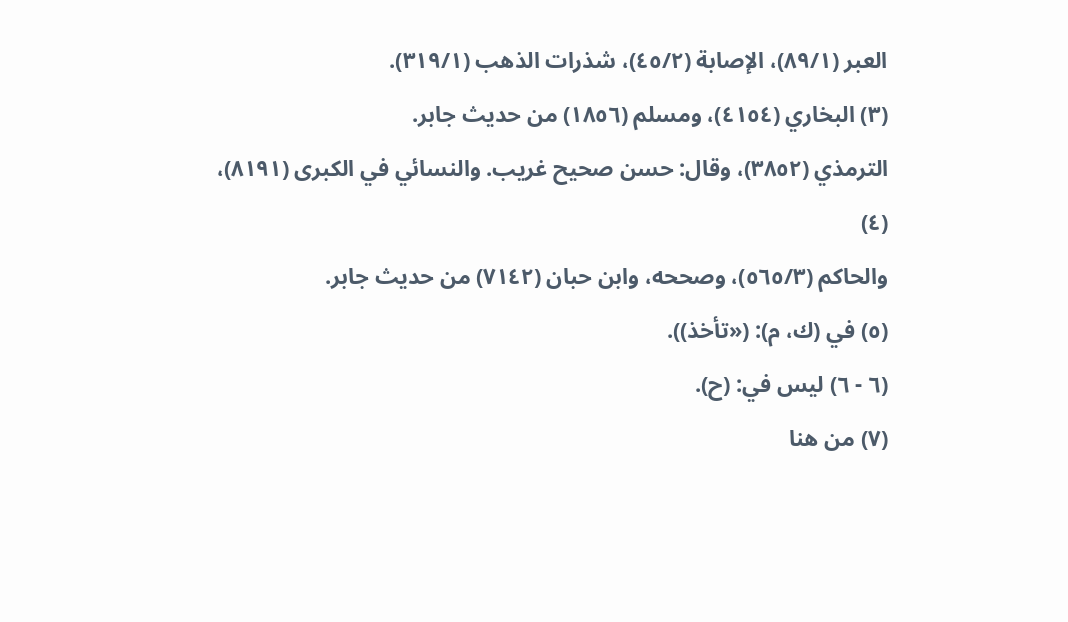العبر (٨٩/١)، الإصابة (٤٥/٢)، شذرات الذهب (٣١٩/١).
(٣) البخاري (٤١٥٤)، ومسلم (١٨٥٦) من حديث جابر.
الترمذي (٣٨٥٢)، وقال: حسن صحيح غريب. والنسائي في الكبرى (٨١٩١)،
(٤)
والحاكم (٥٦٥/٣)، وصححه، وابن حبان (٧١٤٢) من حديث جابر.
(٥) في (ك، م): («تأخذ)).
(٦ - ٦) ليس في: (ح).
(٧) من هنا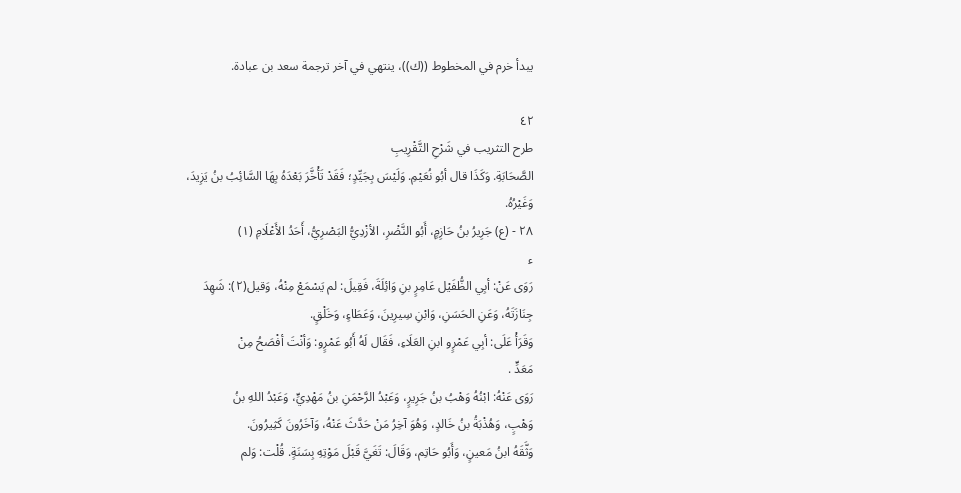يبدأ خرم في المخطوط ((ك))، ينتهي في آخر ترجمة سعد بن عبادة.

٤٢
طرح التثريب في شَرْحِ التَّقْرِیبِ
الصَّحَابَةِ. وَكَذَا قال أبُو نُعَيْمِ. وَلَيْسَ بِجَيِّدٍ؛ فَقَدْ تَأْخَّرَ بَعْدَهُ بِهَا السَّائِبُ بنُ يَزِيدَ،
وَغَيْرُهُ.
٢٨ - (ع) جَرِيرُ بنُ حَازِمٍ، أَبُو النَّضْرِ، الأزْدِيُّ البَصْرِيُّ، أَحَدُ الأَعْلَامِ (١)
ء
رَوَى عَنْ: أبِي الظُّفَيْل عَامِرٍ بنِ وَائِلَةَ، فَقِيلَ: لم يَسْمَعْ مِنْهُ، وَقيل(٢): شَهِدَ
جِنَازَتَهُ، وَعَنِ الحَسَنِ، وَابْنِ سِيرِينَ، وَعَطَاءٍ، وَخَلْقٍ.
وَقَرَأْ عَلَى: أبِي عَمْرٍو ابنِ العَلَاءِ، فَقَال لَهُ أَبُو عَمْرٍو: وَأنْتَ أفْصَحُ مِنْ
مَعَدٍّ .
رَوَى عَنْهُ: ابْنُهُ وَهْبُ بنُ جَرِيرٍ، وَعَبْدُ الرَّحْمَنِ بنُ مَهْدِيٍّ، وَعَبْدُ اللهِ بنُ
وَهْبٍ، وَهُذْبَةُ بنُ خَالدٍ، وَهُوَ آخِرُ مَنْ حَدَّثَ عَنْهُ، وَآخَرُونَ كَثِيرُونَ.
وَثَّقَهُ ابنُ مَعينٍ، وَأَبُو حَاتِم، وَقَالَ: تَغَيَّ قَبْلَ مَوْتِهِ بِسَنَةٍ. قُلْت: وَلم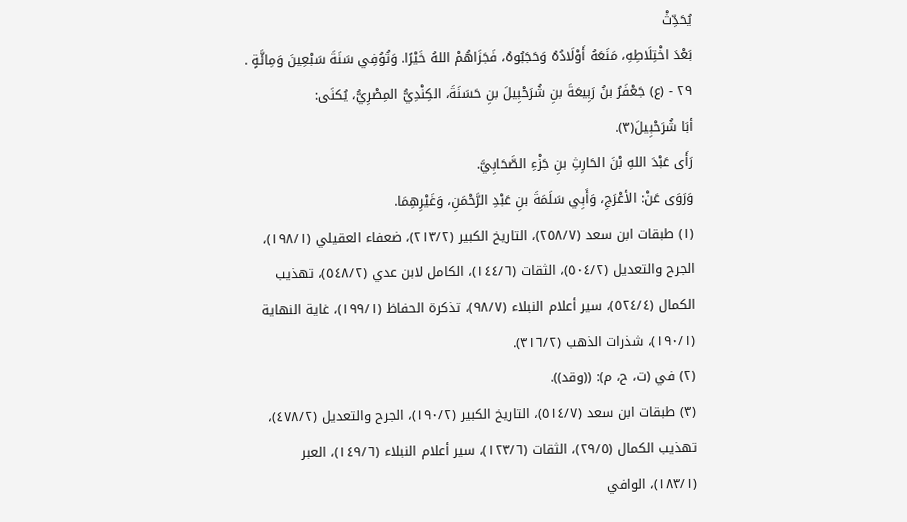يُحَدِّثْ
بَعْدَ اخْتِلَاطِهِ، مَنَعَهُ أَوْلَادُهُ وَحَجَبُوهُ، فَجَزَاهُمْ اللهُ خَيْرًا. وَتُوُفِي سَنَةَ سَبْعِينَ وَمِائَّةٍ .
٢٩ - (ع) جَعْفَرُ بنُ رَبِيعَةَ بنِ شُرَحْبِيلَ بنِ حَسَنَةَ، الكِنْدِيُّ المِصْرِيُّ، يُكنَى:
أبَا شُرَحْبِيلَ(٣).
رَأَى عَبْدَ اللهِ بْنَ الحَارِثِ بنِ جَزْءِ الصَّحَابِيَّ.
وَرَوَى عَنْ: الأعْرَجِ، وَأَبِي سَلَمَةَ بنِ عَبْدِ الرَّحْمَنِ، وَغَيْرِهِمَا.
(١) طبقات ابن سعد (٢٥٨/٧)، التاريخ الكبير (٢١٣/٢)، ضعفاء العقيلي (١٩٨/١)،
الجرح والتعديل (٥٠٤/٢)، الثقات (١٤٤/٦)، الكامل لابن عدي (٥٤٨/٢)، تهذيب
الكمال (٥٢٤/٤)، سير أعلام النبلاء (٩٨/٧)، تذكرة الحفاظ (١٩٩/١)، غاية النهاية
(١٩٠/١)، شذرات الذهب (٣١٦/٢).
(٢) في (ت، ح، م): ((وقد)).
(٣) طبقات ابن سعد (٥١٤/٧)، التاريخ الكبير (١٩٠/٢)، الجرح والتعديل (٤٧٨/٢)،
تهذيب الكمال (٢٩/٥)، الثقات (١٢٣/٦)، سير أعلام النبلاء (١٤٩/٦)، العبر
(١٨٣/١)، الوافي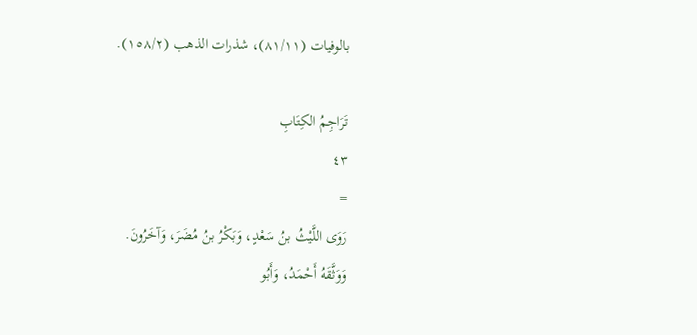بالوفيات (٨١/١١)، شذرات الذهب (١٥٨/٢).

تَرَاجِمُ الكِتَابِ
٤٣
=
رَوَى اللَّيْثُ بنُ سَعْدٍ، وَبَكْرُ بنُ مُضَرَ، وَآخَرُونَ.
وَوَثَّقَهُ أَحْمَدُ، وَأَبُو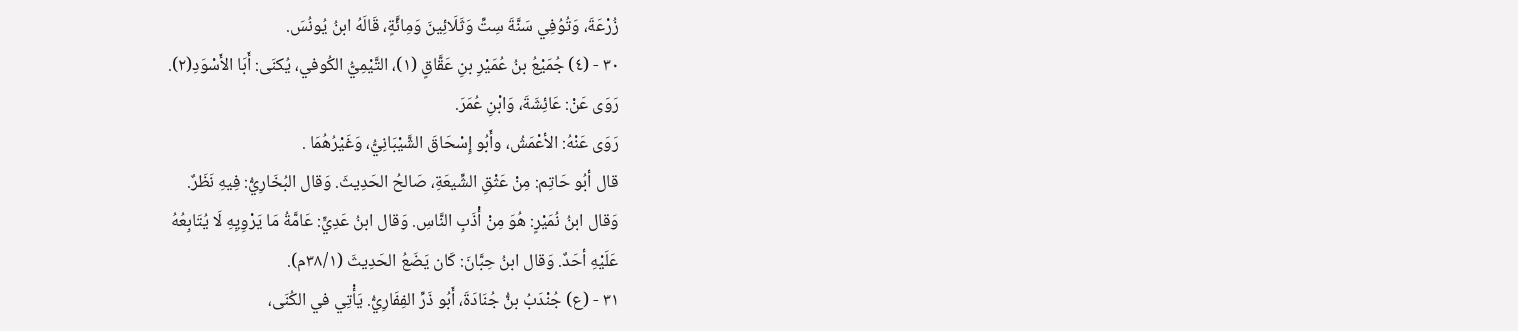زُرْعَةَ، وَتُوُفِي سَنَّةَ سِتِّ وَثَلَائِينَ وَمِائَّةٍ، قَالَهُ ابنُ يُونُسَ.
٣٠ - (٤) جُمَيْعُ بنُ عُمَيْرِ بنِ عَقَّاقٍ (١)، التَّيْمِيُّ الكُوفي، يُكنَى: أَبَا الأَسْوَدِ(٢).
رَوَى عَنْ: عَائِشَةَ، وَابْنِ عُمَرَ.
رَوَى عَنْهُ: الأعْمَشُ، وأَبُو إِسْحَاقَ الشَّيْبَانِيُّ، وَغَيْرُهُمَا .
قال أبُو حَاتِم: مِنْ عَثْقِ الشِّيعَةِ، صَالحُ الحَدِيثَ. وَقال البُخَارِيُّ: فِيهِ نَظَرٌ.
وَقال ابنُ نُمَيْرٍ: هُوَ مِنْ أْذَبِ النَّاسِ. وَقال ابنُ عَدِيٍّ: عَامَّةُ مَا يَرْوِيِهِ لَا يُتَابِعُهُ
عَلَيْهِ أحَدٌ. وَقال ابنُ حِبَّانَ: كَان يَضَعُ الحَدِيثَ (٣٨/١م).
٣١ - (ع) جُنْدَبُ بنُّ جُنَادَةَ، أَبُو ذَرِّ الفِفَارِيُّ. يَأْتِي في الكُنَى،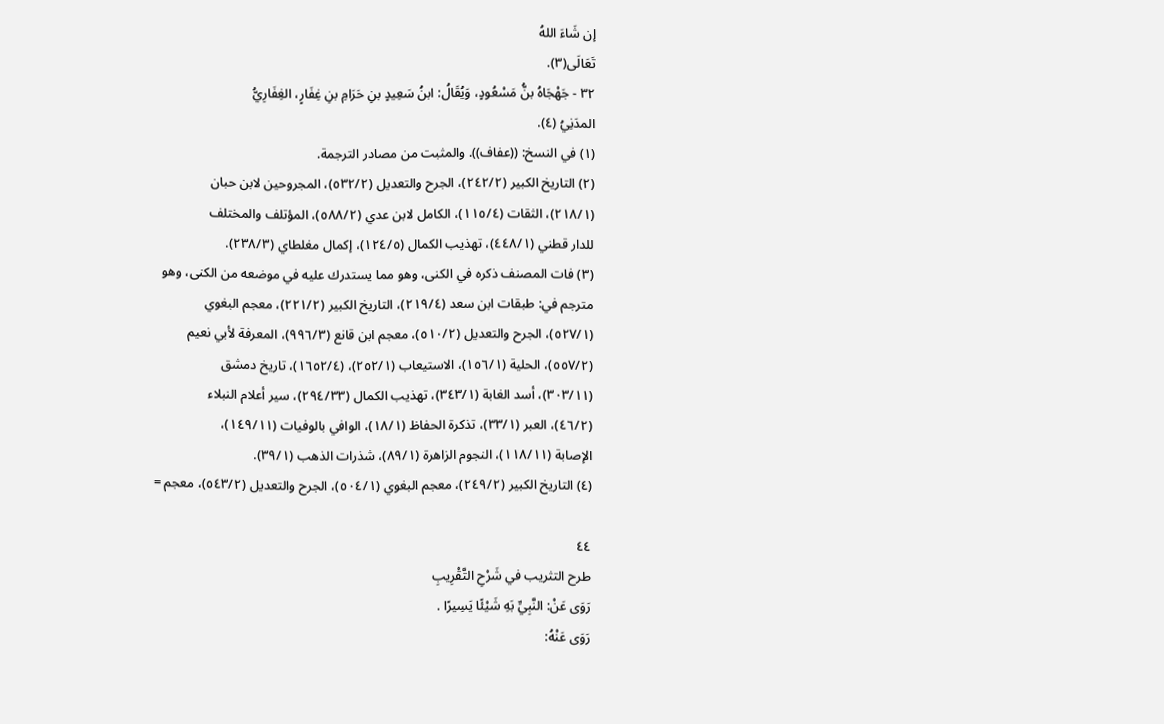إن شَاءَ اللهُ
تَعَالَى(٣).
٣٢ - جَهْجَاهُ بنُّ مَسْعُودٍ، وَيُقَالُ: ابنُ سَعِيدٍ بنِ حَرَامِ بنِ غِفَارٍ، الغِفَارِيُّ
المدَنِيُ (٤).
(١) في النسخ: ((عفاف)). والمثبت من مصادر الترجمة.
(٢) التاريخ الكبير (٢٤٢/٢)، الجرح والتعديل (٥٣٢/٢)، المجروحين لابن حبان
(٢١٨/١)، الثقات (١١٥/٤)، الكامل لابن عدي (٥٨٨/٢)، المؤتلف والمختلف
للدار قطني (٤٤٨/١)، تهذيب الكمال (١٢٤/٥)، إكمال مغلطاي (٢٣٨/٣).
(٣) فات المصنف ذكره في الكنى، وهو مما يستدرك عليه في موضعه من الكنى، وهو
مترجم في: طبقات ابن سعد (٢١٩/٤)، التاريخ الكبير (٢٢١/٢)، معجم البغوي
(٥٢٧/١)، الجرح والتعديل (٥١٠/٢)، معجم ابن قانع (٩٩٦/٣)، المعرفة لأبي نعيم
(٥٥٧/٢)، الحلية (١٥٦/١)، الاستيعاب (٢٥٢/١)، (١٦٥٢/٤)، تاريخ دمشق
(٣٠٣/١١)، أسد الغابة (٣٤٣/١)، تهذيب الكمال (٢٩٤/٣٣)، سير أعلام النبلاء
(٤٦/٢)، العبر (٣٣/١)، تذكرة الحفاظ (١٨/١)، الوافي بالوفيات (١٤٩/١١)،
الإصابة (١١٨/١١)، النجوم الزاهرة (٨٩/١)، شذرات الذهب (٣٩/١).
(٤) التاريخ الكبير (٢٤٩/٢)، معجم البغوي (٥٠٤/١)، الجرح والتعديل (٥٤٣/٢)، معجم =

٤٤
طرح التثريب في شَرْحِ التَّقْرِیبِ
رَوَى عَنْ: النَّبِيِّ بَهِ شَيْئًا يَسِيرًا .
رَوَى عَنْهُ: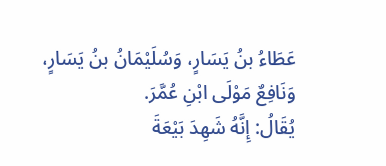عَطَاءُ بنُ يَسَارٍ، وَسُلَيْمَانُ بنُ يَسَارٍ، وَنَافِعٌ مَوْلَى ابْنِ عُمَّرَ.
يُقَالُ: إِنَّهُ شَهِدَ بَيْعَةَ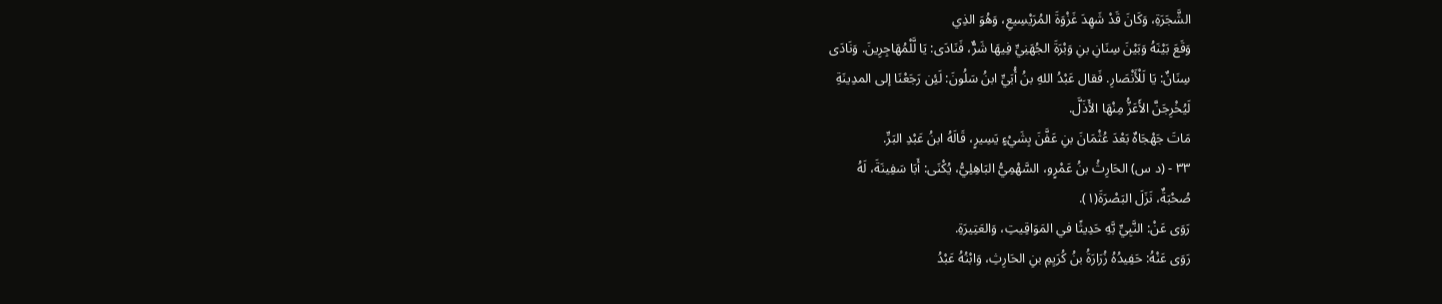الشَّجَرَةِ، وَكَانَ قَدْ شَهِدَ غَزْوَةَ المُرَيْسِيعِ، وَهُوَ الذِي
وَقَعَ بَيْنَهُ وَبَيْنَ سِنَانِ بنِ وَبْرَةَ الجُهَنِيِّ فِيهَا شَرٌّ، فَنَادَى: يَا لَّلْمُهَاجِرِينَ. وَنَادَى
سِنَانٌ: يَا لَلْأَنْصَارِ. فَقال عَبْدُ اللهِ بنُ أُبَيِّ ابنُ سَلُونَ: لَئِن رَجَعْنَا إلى المدِينَةِ
لَيُخْرِجَنَّ الأَعَزُّ مِنْهَا الأَذَلَّ.
مَاتَ جَهْجَاهٌ بَعْدَ عُثْمَانَ بنِ عَفَّنَ بِشَيْءٍ يَسِيرٍ، قَالَهُ ابنُ عَبْدِ البَرِّ.
٣٣ - (د س) الحَارِثُ بنُ عَمْرٍو، السَّهْمِيُّ البَاهِلِيُّ، يُكْنَى: أَبَا سَفِينَةَ، لَهُ
صُحْبَةٌ، نَزَلَ البَصْرَةَ(١).
رَوَى عَنْ: النَّبِيِّ بَّهِ حَدِيثًا في المَوَاقِيتِ، وَالعَتِيرَةِ.
رَوَى عَنْهُ: حَفِيدُهُ زُرَارَةُ بنُ كُرَيِمِ بنِ الحَارِثِ، وَابْنُهُ عَبْدُ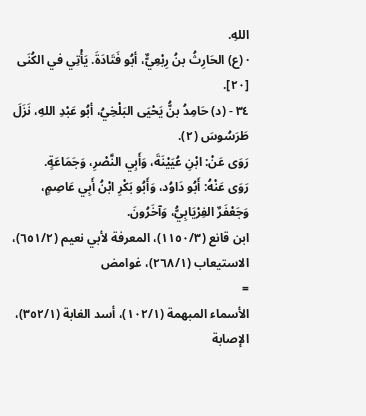اللهِ.
· (ع) الحَارِثُ بنُ رِبْعِيٌّ، أبُو فَتَادَةَ. يَأْتِي في الكُنَى [٢٠].
٣٤ - (د) حَامِدُ بنُّ يَحْيَى البَلْخِيُ، أبُو عَبْدِ اللهِ، نَزَلَ طَرَسُوسَ (٢).
رَوَى عَنْ: ابْنِ عُيَيْنَةَ، وَأَبِي النَّصْرِ، وَجَمَاعَةٍ.
رَوَى عَنْهُ: أَبُو دَاوُد، وَأَبُو بَكْرِ ابْنُ أَبِي عَاصِمٍ، وَجَعْفَرٌ الفِرْيَابِيُّ، وَآخَرُونَ.
ابن قانع (١١٥٠/٣)، المعرفة لأبي نعيم (٦٥١/٢)، الاستيعاب (٢٦٨/١)، غوامض
=
الأسماء المبهمة (١٠٢/١)، أسد الغابة (٣٥٢/١)، الإصابة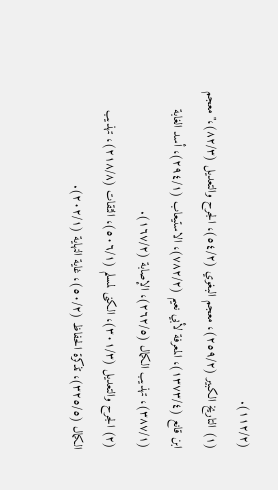(١١٢/٢).
(١) التاريخ الكبير (٢٥٩/٢)، معجم البغوي (٥٤/٢)، الجرح والتعديل (٨٢/٣)،" معجم
ابن قانع (١٣٧٣/٤)، المعرفة لأبي نعيم (٧٨٢/٢)، الاستيعاب (٢٩٤/١)، أسد الغابة
(٣٨٧/١)، تهذيب الكمال (٢٦٢/٥)، الإصابة (١٦٧/٢).
(٢) الجرح والتعديل (٣٠١/٣)، الكنى لمسلم (٥٠٦/١)، الثقات (٢١٨/٨)، تهذيب
الكمال (٣٢٥/٥)، تذكرة الحفاظ (٥٠/٢)، غاية النهاية (٢٠٢/١).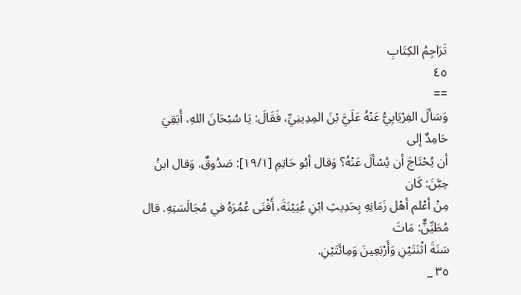تَرَاجِمُ الكِتَابِ
٤٥
==
وَسَألَ الفِرْيَابِيُّ عَنْهُ عَلَيَّ بْنَ المِدِينِيِّ، فَقَالَ: يَا سُبْحَانَ اللهِ، أَبَقِيَ حَامِدٌ إلى
أن يُحْتَاجَ أن يُسْألَ عَنْهُ؟ وَقال أبُو حَاتِمِ [١٩/١]: صَدُوقٌ. وَقال ابنُ حِبَّنَ: كَان
مِنْ أعْلم أهْل زَمَانِهِ بِحَدِيثِ ابْنِ عُيَيْنَةَ، أَفْنَى عُمُرَهُ في مُجَالَسَتِهِ. قال مُطَيِّنٌّ: مَاتَ
سَنَةَ اثْنَتَيْنِ وَأَرْبَعِينَ وَمِائَتَيْنِ.
٣٥ _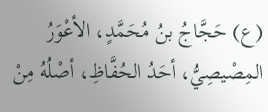(ع) حَجَّاجُ بنُ مُحَمَّدٍ، الأعْوَرُ المِصْيصِيُّ، أحَدُ الحُفَّاظِ، أصْلُهُ مِنْ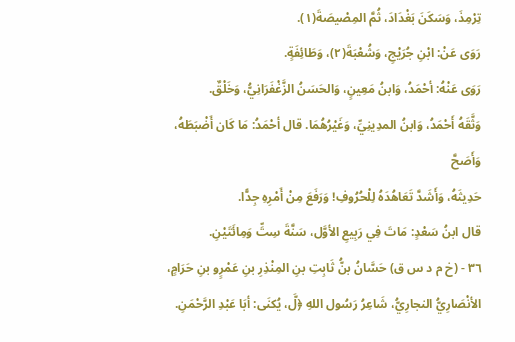تِرْمِذَ، وَسَكَنَ بَغْدَادَ، ثُمَّ المِصْيصَةَ(١).
رَوَى عَنْ: ابْنِ جُرَيْجِ، وَشُعْبَةَ(٢)، وَطَائِفَةٍ.
رَوَى عَنْهُ: أحْمَدُ، وَابنُ مَعِينٍ، وَالحَسَنُ الزَّغْفَرَانِيُّ، وَخَلْقٌ.
وَثَّقَهُ أَحْمَدُ، وَابنُ المدِينِيِّ، وَغَيْرُهُمَا. قال أحْمَدُ: مَا كَان أَضْبَطَهُ، وَأَصَحَّ
حَدِيثَهُ، وَأَشَدَّ تَعَاهُدَهُ لِلْحُرُوفِ! وَرَفَعَ مِنْ أَمْرِهِ جِدًّا.
قال ابنُ سَعْدٍ: مَاتَ فِي رَبِيعِ الأوَّل، سَنَّةَ سِتِّ وَمِائَتَيْنِ.
٣٦ - (خ م د س ق) حَسَّانُ بنُّ ثَابِتِ بنِ المِنْذِرِ بنِ عَمْرٍو بنِ حَرَامٍ،
الأنْصَارِيُّ النجارِيُّ، شَاعِرُ رَسُول اللهِ ﴿لَّ، يُكنَى: أبَا عَبْدِ الرَّحْمَنِ.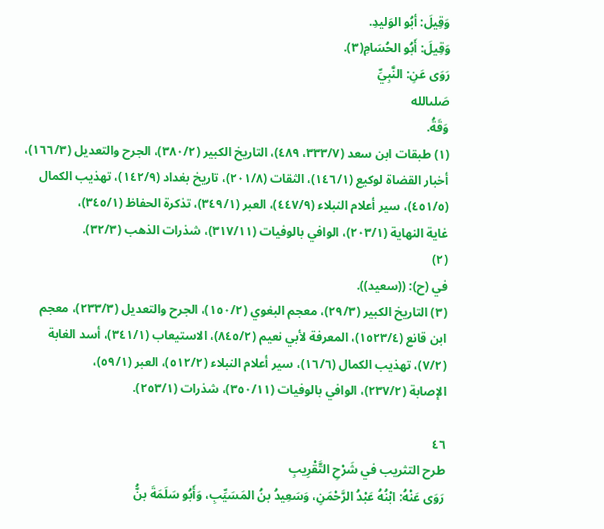وَقِيلَ: أبُو الوَليدِ.
وَقِيلَ: أَبُو الحُسَامِ(٣).
رَوَى عَنِ: النَّبِيِّ
صَلىالله
وَقَةُ.
(١) طبقات ابن سعد (٣٣٣/٧، ٤٨٩)، التاريخ الكبير (٣٨٠/٢)، الجرح والتعديل (١٦٦/٣)،
أخبار القضاة لوكيع (١٤٦/١)، الثقات (٢٠١/٨)، تاريخ بغداد (١٤٢/٩)، تهذيب الكمال
(٤٥١/٥)، سير أعلام النبلاء (٤٤٧/٩)، العبر (٣٤٩/١)، تذكرة الحفاظ (٣٤٥/١)،
غاية النهاية (٢٠٣/١)، الوافي بالوفيات (٣١٧/١١)، شذرات الذهب (٣٢/٣).
(٢)
في (ح): ((سعيد)).
(٣) التاريخ الكبير (٢٩/٣)، معجم البغوي (١٥٠/٢)، الجرح والتعديل (٢٣٣/٣)، معجم
ابن قانع (١٥٢٣/٤)، المعرفة لأبي نعيم (٨٤٥/٢)، الاستيعاب (٣٤١/١)، أسد الغابة
(٧/٢)، تهذيب الكمال (١٦/٦)، سير أعلام النبلاء (٥١٢/٢)، العبر (٥٩/١)،
الإصابة (٢٣٧/٢)، الوافي بالوفيات (٣٥٠/١١)، شذرات (٢٥٣/١).

٤٦
طرح التثريب في شَرْحِ التَّقْرِیبِ
رَوَى عَنْهُ: ابْنُهُ عَبْدُ الرَّحْمَنِ، وَسَعِيدُ بنُ المَسَيِّبِ، وَأَبُو سَلَمَةَ بنُّ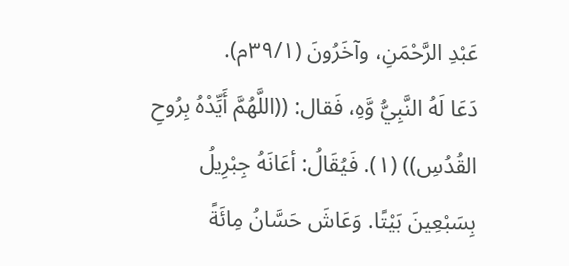عَبْدِ الرَّحْمَنِ، وآخَرُونَ (٣٩/١م).
دَعَا لَهُ النَّبِيُّ وَّهِ، فَقال: ((اللَّهُمَّ أَيِّدْهُ بِرُوحِ القُدُسِ)) (١). فَيُقَالُ: أعَانَهُ جِبْرِيلُ
بِسَبْعِينَ بَيْتًا. وَعَاشَ حَسَّانُ مِائَةً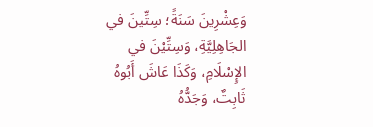وَعِشْرِينَ سَنَةً؛ سِتِّينَ في الجَاهِلِيَّةِ، وَسِتِّيْنَ في
الإِسْلَامِ، وَكَذَا عَاشَ أَبُوهُ ثَابِتٌ، وَجَدُّهُ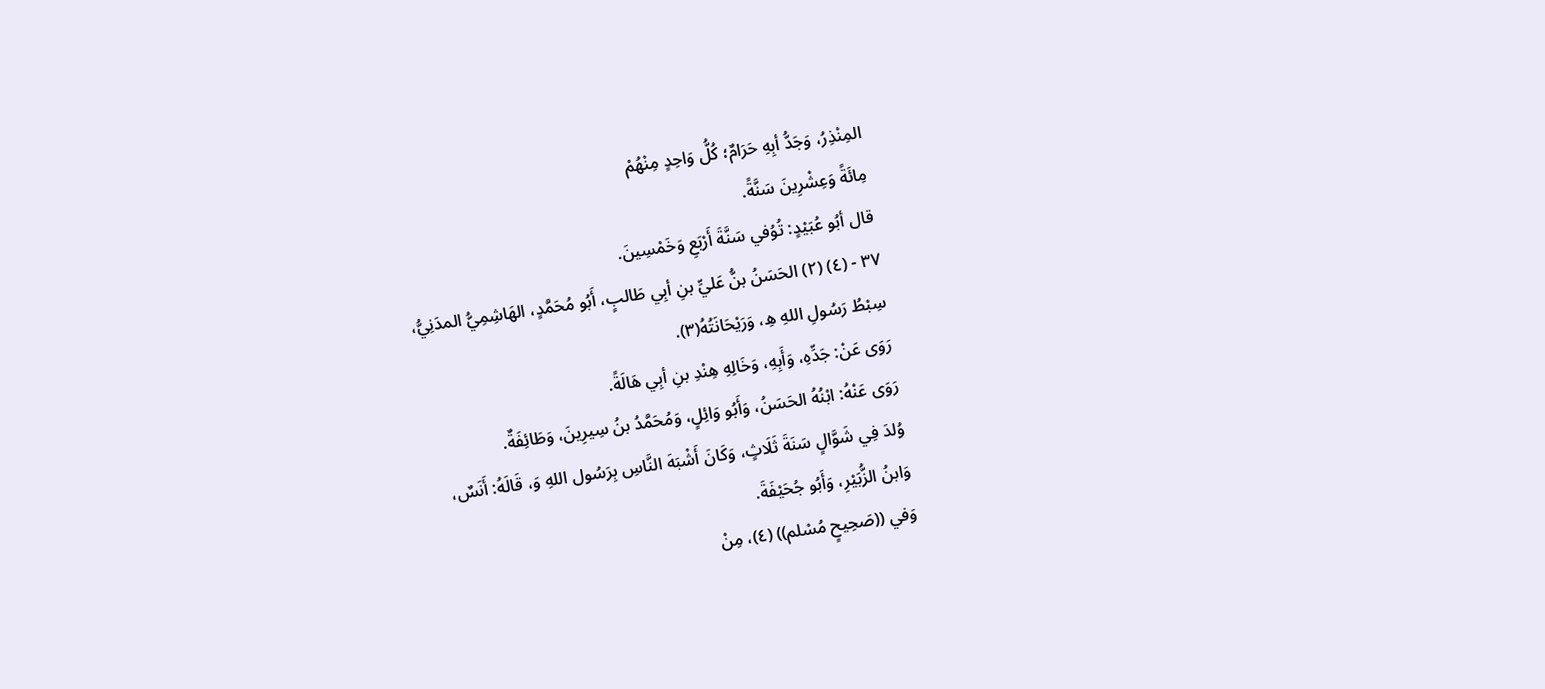المِنْذِرُ، وَجَدُّ أبِهِ حَرَامٌ؛ كُلُّ وَاحِدٍ مِنْهُمْ
مِائَةً وَعِشْرِينَ سَنَّةً.
قال أبُو عُبَيْدٍ: تُوُفي سَنَّةَ أَرْبَعِ وَخَمْسِينَ.
٣٧ - (٤) (٢) الحَسَنُ بنُّ عَليِّ بنِ أبِي طَالبٍ، أَبُو مُحَمَّدٍ، الهَاشِمِيُّ المدَنِيُّ،
سِبْطُ رَسُولِ اللهِ هِ، وَرَيْحَانَتُهُ(٣).
رَوَى عَنْ: جَدِّهِ، وَأَبِهِ، وَخَالِهِ هِنْدِ بنِ أبِي هَالَةً.
رَوَى عَنْهُ: ابْنُهُ الحَسَنُ، وَأَبُو وَائِلٍ، وَمُحَمَّدُ بنُ سِيرِينَ، وَطَائِفَةٌ.
وُلدَ فِي شَوَّالٍ سَنَةَ ثَلَاثٍ، وَكَانَ أَشْبَهَ النَّاسِ بِرَسُول اللهِ وَ، قَالَهُ: أَنَسٌ،
وَابنُ الزُّبَيْرِ، وَأَبُو جُحَيْفَةَ.
وَفي ((صَحِيحٍ مُسْلم)) (٤)، مِنْ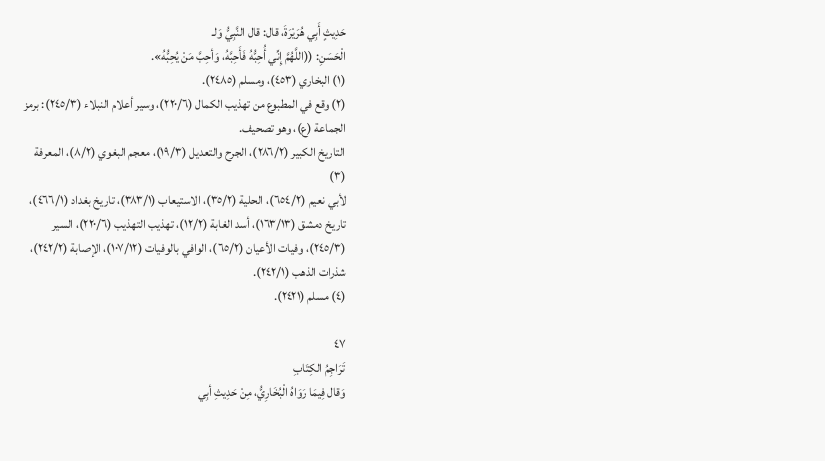حَدِيثٍ أَبِي هُرَيْرَةَ، قال: قال النَّبِيُّ وَلـ
الْحَسَنِ: ((اللَّهُمَّ إِنِّي أُحِبُّهُ فَأَحِبَّهُ، وَأحِبَّ مَنْ يُحِبُّهُ».
(١) البخاري (٤٥٣)، ومسلم (٢٤٨٥).
(٢) وقع في المطبوع من تهذيب الكمال (٢٢٠/٦)، وسير أعلام النبلاء (٢٤٥/٣): برمز
الجماعة (ع)، وهو تصحيف.
التاريخ الكبير (٢٨٦/٢)، الجرح والتعديل (١٩/٣)، معجم البغوي (٨/٢)، المعرفة
(٣)
لأبي نعيم (٦٥٤/٢)، الحلية (٣٥/٢)، الاستيعاب (٣٨٣/١)، تاريخ بغداد (٤٦٦/١)،
تاريخ دمشق (١٦٣/١٣)، أسد الغابة (١٢/٢)، تهذيب التهذيب (٢٢٠/٦)، السير
(٢٤٥/٣)، وفيات الأعيان (٦٥/٢)، الوافي بالوفيات (١٠٧/١٢)، الإصابة (٢٤٢/٢)،
شذرات الذهب (٢٤٢/١).
(٤) مسلم (٢٤٢١).

٤٧
تَرَاجِمُ الكِتَابِ
وَقال فِيمَا رَوَاهُ الْبُخَارِيُّ، مِنْ حَدِيثِ أبِي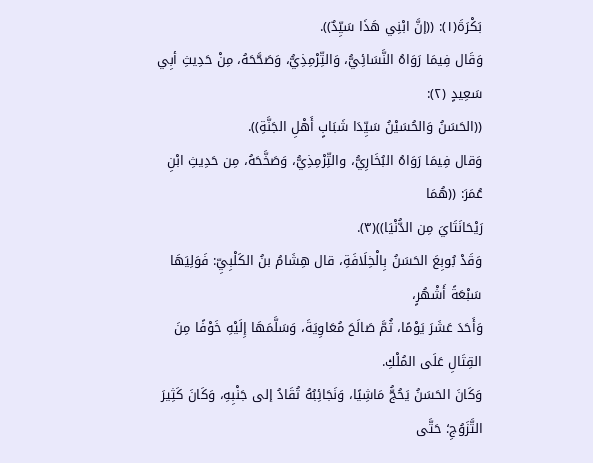بَكْرَةَ(١): ((إنَّ ابْنِي هَذَا سَيِّدٌ)).
وَقَال فِيمَا رَوَاهُ النَّسَائِيُّ، وَالتِّرْمِذِيُّ، وَصَحَّحَهُ، مِنْ حَدِيثِ أبِي سَعِيدٍ (٢):
((الحَسَنُ وَالحُسَيْنُ سَيِّدَا شَبَابٍ أَهْلِ الجَنَّةِ)).
وَقال فِيمَا رَوَاهُ البُخَارِيُّ، والتِّرْمِذِيُّ، وَصَخَّحَهُ، مِن حَدِيثِ ابْنِ عُمَرَ: ((هُمَا
رَيْحَانَتَايَ مِن الدُّنْيَا))(٣).
وَقَدْ بُوبِعَ الحَسَنُ بِالْخِلَافَةِ، قال هِشَامُ بنُ الكَلْبِيِّ: فَوَلِيَهَا سَبْعَةً أَشْهُرٍ،
وَأَحَدَ عَشَرَ يَوْمًا، ثُمَّ صَالَحَ مُعَاوِيَةَ، وَسَلَّمَهَا إِلَيْهِ خَوْفًا مِنَ القِتَالِ عَلَى المُلْكِ.
وَكَانَ الحَسَنُ يَحُجُّ مَاشِيًا، وَنَجَائِبُهُ تُقَادُ إلى جَنْبِهِ، وَكَانَ كَثِيرَ التَّزَوُجِ؛ حَتَّى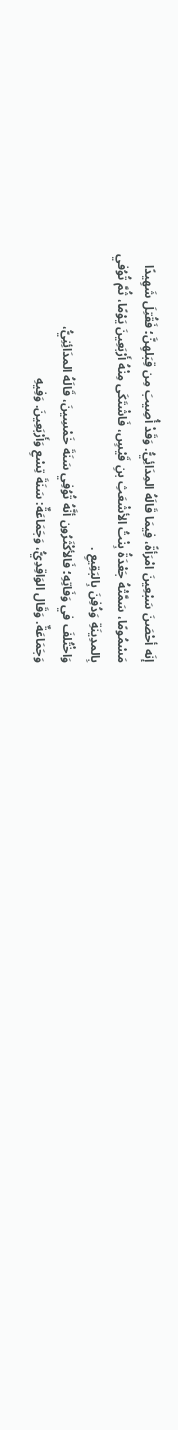إنَه أحْصَنَ سَبْعِينَ امْرَأةً، فِيمَا قَالَهُ المِدَائِيُّ. وَقَدْ أُصِيبَ مِن قِبَلهِنَّ؛ فَقُتِلَ شَهِيدًا
مَسْمُومًا، سَمَّتْهُ جَعْدَةُ بِنْتُ الأشْعَثِ بنِ قَيْسٍ، فَاشْتَكَى مِنْهُ أَرْبَعِينَ يَوْمًا، ثُمَّ تُوُفي
بِالمدِينَةِ وَدُفِنَ بِالبَقِيعِ .
وَاخْتُلفَ في وَفَاتِهِ؛ فَالأكْثَرُون أنَّهُ تُوُفِي سَنَةَ خَمْسِينَ، قَالَهُ المدَائِنِيُّ،
وَجَمَاعَةٌ. وَقَال الوَاقِدِيُّ، وَجَمَاعَةٌ: سَنَةَ تِسْعِ وَأَرْبَعِينَ. وَفِيهِ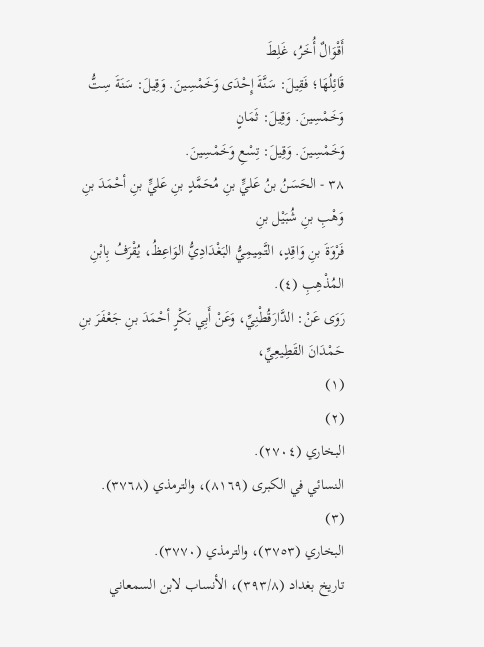أَقْوَالٌ أُخَرُ، غَلِطَ
قَائِلُهَا؛ فَقِيلَ: سَنَّةَ إِحْدَى وَخَمْسِينَ. وَقِيلَ: سَنَةَ سِتُّ وَخَمْسِينَ. وَقِيلَ: ثَمَانٍ
وَخَمْسِينَ. وَقِيلَ: تِسْعِ وَخَمْسِينَ.
٣٨ - الحَسَنُ بنُ عَليٍّ بنِ مُحَمَّدٍ بنِ عَليٍّ بنِ أحْمَدَ بنِ وَهْبِ بنِ شُبَيْل بنِ
فَرْوَةَ بنِ وَاقِدٍ، التَّمِيمِيُّ البَغْدَادِيُّ الوَاعِظُ، يُقْرَفُ بِابْنِ المُذْهِبِ (٤).
رَوَى عَنْ: الدَّارَقُطْنِيِّ، وَعَنْ أَبِي بَكْرٍ أحْمَدَ بنِ جَعْفَرَ بنِ حَمْدَانَ القَطِيعِيِّ،
(١)
(٢)
البخاري (٢٧٠٤).
النسائي في الكبرى (٨١٦٩)، والترمذي (٣٧٦٨).
(٣)
البخاري (٣٧٥٣)، والترمذي (٣٧٧٠).
تاريخ بغداد (٣٩٣/٨)، الأنساب لابن السمعاني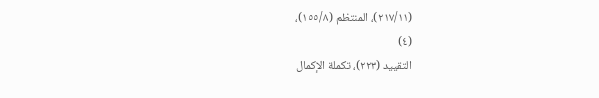(٢١٧/١١)، المنتظم (١٥٥/٨)،
(٤)
التقييد (٢٢٣)، تكملة الإكمال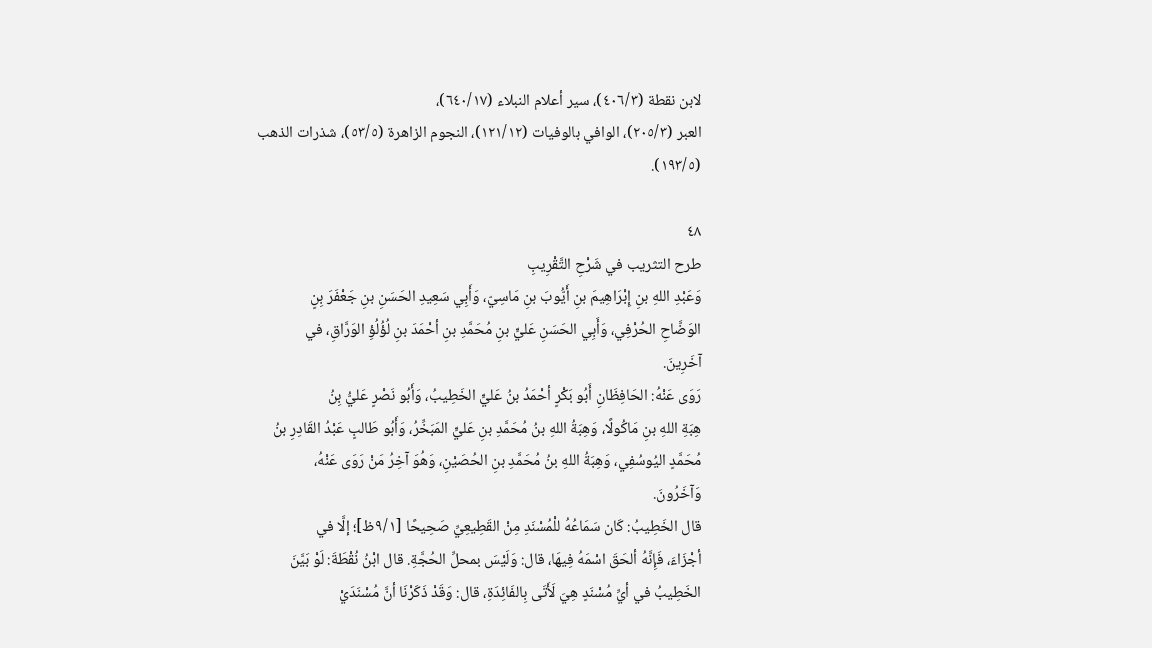لابن نقطة (٤٠٦/٣)، سير أعلام النبلاء (٦٤٠/١٧)،
العبر (٢٠٥/٣)، الوافي بالوفيات (١٢١/١٢)، النجوم الزاهرة (٥٣/٥)، شذرات الذهب
(١٩٣/٥).

٤٨
طرح التثريب في شَرْحِ التَّقْرِیبِ
وَعَبْدِ اللهِ بنِ إِبْرَاهِيمَ بنِ أَيُّوبَ بنِ مَاسِيّ، وَأَبِي سَعِيدِ الحَسَنِ بنِ جَعْفَرَ بِنٍ
الوَضَّاحِ الحُرْفِي، وَأَبِي الحَسَنِ عَليٍّ بنِ مُحَمَّدِ بنِ أحْمَدَ بنِ لُؤُلُؤِ الوَرَّاقِ، في
آخَرِينَ.
رَوَى عَنْهُ: الحَافِظَانِ أَبُو بَكْرٍ أحْمَدُ بنُ عَليٍّ الخَطِيبُ، وَأَبُو نَصْرٍ عَليُّ بِنُ
هِبَةِ اللهِ بنِ مَاكُولًا، وَهِبَةُ اللهِ بنُ مُحَمَّدِ بنِ عَليٍّ المَبَخِّرُ، وَأَبُو طَالبٍ عَبْدُ القَادِرِ بنُ
مُحَمَّدٍ اليُوسُفِي، وَهِبَةُ اللهِ بنُ مُحَمَّدِ بنِ الحُصَيْنِ، وَهُوَ آخِرُ مَنْ رَوَى عَنْهُ،
وَآخَرُونَ.
قال الخَطِيبُ: كَان سَمَاعُهُ للْمُسْنَدِ مِنْ القَطِيعِيِّ صَحِيحًا [٩/١ظ]؛ إلَّا في
أجْزَاءَ، فَإِنَّهُ ألحَقَ اسْمَهُ فِيهَا، قال: وَلَيْسَ بمحلِّ الحُجَّةِ. قال ابْنُ نُقْطَةَ: لَوْ بَيَّنَ
الخَطِيبُ في أيِّ مُسْنَدٍ هِيَ لَأَتَى بِالفَائِدَةِ، قال: وَقَدْ ذَكَرْنَا أنَّ مُسْنَدَيْ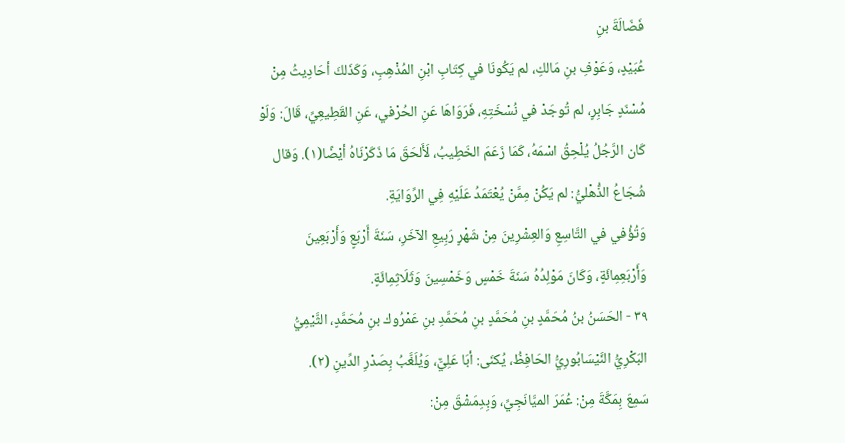فَضَالَةَ بنِ
عُبَيْدٍ، وَعَوْفِ بنِ مَالكِ، لم يَكُونَا في كِتَابِ ابْنِ المُذْهِبِ، وَكَذَلكَ أحَادِيثُ مِنْ
مُسْنَدٍ جَابِرٍ، لم تُوجَدْ في نُسْخَتِهِ، فَرَوَاهَا عَنِ الحُرْفي، عَنِ القَطِيعِيِّ، قَالَ: وَلَوْ
كَان الرَّجُلُ يُلْحِقُ اسْمَهُ، كَمَا زَعَمَ الخَطِيبُ، لَأَلحَقَ مَا ذَكَرْنَاهُ أيْضًا(١). وَقال
شُجَاعُ الذُّهْليُّ: لم يَكُنْ مِمَّنْ يُعْتَمَدُ عَلَيْهِ فِي الرِّوَايَةِ.
وَتُؤُفي في التَّاسِعِ وَالعِشْرِينَ مِنْ شَهْرٍ رَبِيعِ الآخَرِ، سَنَةَ أَرْبَعٍ وَأَرْبَعِينَ
وَأَرْبَعِمِائَةٍ، وَكَانَ مَوْلِدُهُ سَنَةَ خَمْسٍ وَخَمْسِينَ وَثَلَاثِمِائَةٍ.
٣٩ - الحَسَنُ بنُ مُحَمَّدٍ بنِ مُحَمَّدٍ بنِ مُحَمَّدِ بنِ عَمْرُوك بنِ مُحَمَّدٍ، الثَّيْمِيُّ
البَكْرِيُّ النَّيْسَابُورِيُّ الحَافِظُ، يُكنَى: أبَا عَلِيٌّ، وَيُلَغَّبُ بِصَدْرِ الدِّينِ (٢).
سَمِعَ بِمَكَّةَ مِنْ: عُمَرَ الميَّانَجِيِّ، وَبِدِمَشْقَ مِنْ: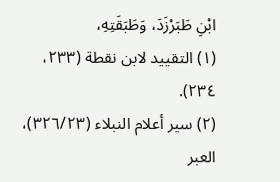ابْنِ طَبَرْزَدَ، وَطَبَقَتِهِ،
(١) التقييد لابن نقطة (٢٣٣، ٢٣٤).
(٢) سير أعلام النبلاء (٣٢٦/٢٣)، العبر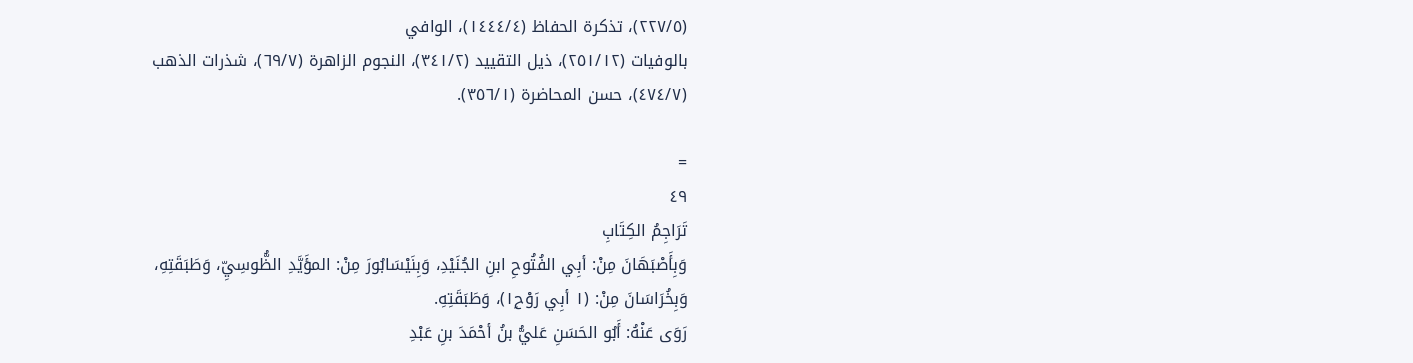(٢٢٧/٥)، تذكرة الحفاظ (١٤٤٤/٤)، الوافي
بالوفيات (٢٥١/١٢)، ذيل التقييد (٣٤١/٢)، النجوم الزاهرة (٦٩/٧)، شذرات الذهب
(٤٧٤/٧)، حسن المحاضرة (٣٥٦/١).

=
٤٩
تَرَاجِمُ الكِتَابِ
وَبِأَصْبَهَانَ مِنْ: أبِي الفُتُوحِ ابنِ الجُنَيْدِ، وَبِنَيْسَابُورَ مِنْ: المؤَيَّدِ الظُّوسِيِّ، وَطَبَقَتِهِ،
وَبِخُرَاسَانَ مِنْ: (١ أبِي رَوْح١ِ)، وَطَبَقَتِهِ.
رَوَى عَنْهُ: أَبُو الحَسَنِ عَليُّ بنُ أحْمَدَ بنِ عَبْدِ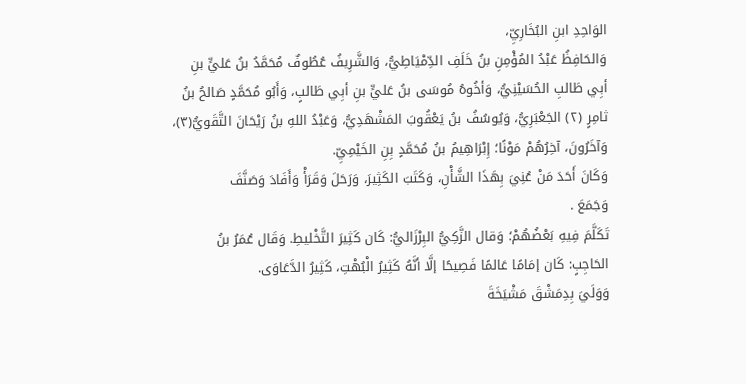الوَاحِدِ ابنِ البُخَارِيِّ،
وَالحَافِظُ عَبْدُ المُؤْمِنِ بنُ خَلَفِ الدِّمْيَاطِيُّ، وَالشَّرِيفُ عُطُوفٌ مُحَمَّدُ بنُ عَليٍّ بنِ
أبِي طَالبِ الحُسَيْنِيُّ، وَأخُوهُ مُوسَى بنُ عَليٍّ بنِ أبِي طَالبٍ، وَأَبُو مُحَمَّدٍ صَالحُ بنُ
ثامِرٍ (٢) الجَعْبَرِيُّ، وَيُوسُفُ بنُ يَعْقُوبَ المَشْهَدِيُّ، وَعَبْدُ اللهِ بنُ رَيْحَانَ التَّقَويُّ(٣)،
وَآخَرُونَ، آخِرُهُمْ مَوْنًا؛ إِبْرَاهِيمُ بنُ مُحَمَّدٍ بِنِ الخَيْمِيِّ.
وَكَانَ أَحَدَ مَنْ عُنِيَ بِهَذَا الشَّأْنِ، وَكَتَبَ الكَثِيرَ، وَرَحَلَ وَقَرَأْ وَأَفَادَ وَصَنَّفَ
وَجَمَعَ .
تَكَلَّمَ فِيهِ بَعْضُهُمْ؛ وَقال الزَّكِيُّ البِرْزَاليُّ: كَان كَثِيرَ التَّخْليطِ. وَقَال عُمَرُ بنُ
الحَاجِبٍ: كَان إمَامًا عَالمًا فَصِيحًا إلَّا أنَّهُ كَثِيرُ الْبُهْتِ، كَثِيرُ الدَّعَاوَى.
وَوَلَيَ بِدِمَشْقَ مَشْيَخَةَ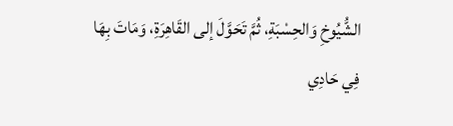الشُّيُوخِ وَالحِسْبَةِ، ثُمَّ تَحَوَّلَ إلى القَاهِرَةِ، وَمَاتَ بِهَا
فِي حَادِي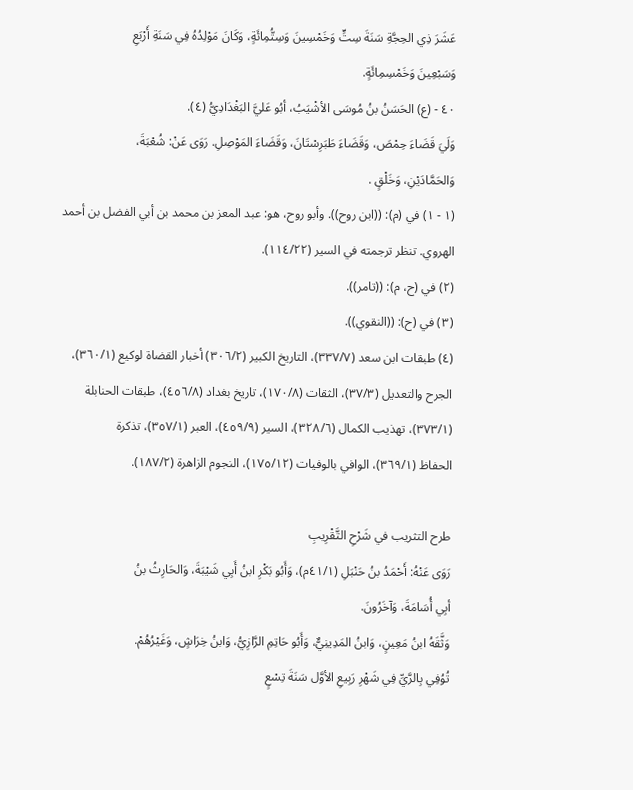عَشَرَ ذِي الحِجَّةِ سَنَةَ سِتٍّ وَخَمْسِينَ وَسِتُّمِائَةٍ، وَكَانَ مَوْلِدُهُ فِي سَنَةِ أَرْبَعِ
وَسَبْعِينَ وَخَمْسِمِائَةٍ.
٤٠ - (ع) الحَسَنُ بنُ مُوسَى الأشْيَبُ، أبُو عَليَّ البَغْدَادِيُّ (٤).
وَلَيَ قَضَاءَ حِمْصَ، وَقَضَاءَ طَبَرِسْتَانَ، وَقَضَاءَ المَوْصِلِ. رَوَى عَنْ: شُعْبَةَ،
وَالحَمَّادَيْنِ، وَخَلْقٍ .
(١ - ١) في (م): ((ابن روح)). وأبو روح، هو: عبد المعز بن محمد بن أبي الفضل بن أحمد
الهروي. تنظر ترجمته في السير (١١٤/٢٢).
(٢) في (ح، م): ((تامر)).
(٣) في (ح): ((النقوي)).
(٤) طبقات ابن سعد (٣٣٧/٧)، التاريخ الكبير (٣٠٦/٢) أخبار القضاة لوكيع (٣٦٠/١)،
الجرح والتعديل (٣٧/٣)، الثقات (١٧٠/٨)، تاريخ بغداد (٤٥٦/٨)، طبقات الحنابلة
(٣٧٣/١)، تهذيب الكمال (٣٢٨/٦)، السير (٤٥٩/٩)، العبر (٣٥٧/١)، تذكرة
الحفاظ (٣٦٩/١)، الوافي بالوفيات (١٧٥/١٢)، النجوم الزاهرة (١٨٧/٢).

طرح التثريب في شَرْحِ التَّقْرِیبِ
رَوَى عَنْهُ: أَحْمَدُ بنُ حَنْبَلِ (٤١/١م)، وَأَبُو بَكْرِ ابنُ أَبِي شَيْبَةَ، وَالحَارِثُ بنُ
أبِي أُسَامَةَ، وَآخَرُونَ.
وَثَّقَهُ ابنُ مَعِينٍ، وَابنُ المَدِينِيٌّ، وَأَبُو حَاتِمِ الرَّازِيُّ، وَابنُ خِرَاشٍ، وَغَيْرُهُمْ.
تُوُفِي بِالرَّيِّ فِي شَهْرِ رَبِيعِ الأوَّل سَنَةَ تِسْعٍ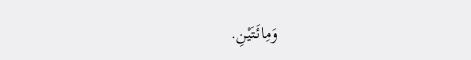وَمِائَتَيْنِ.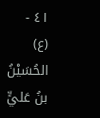٤١ - (ع) الحُسَيْنُ بنُ عَليٍّ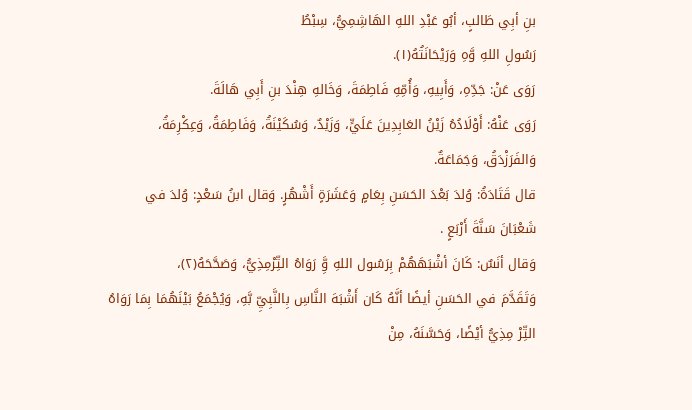بنِ أبِي طَالبٍ، أبُو عَبْدِ اللهِ الهَاشِمِيُّ، سِبْطُ
رَسُولِ اللهِ وَّهِ وَرَيْحَانَتُهُ(١).
رَوَى عَنْ: جَدِّهِ، وَأَبِيهِ، وَأُمِّهِ فَاطِمَةَ، وَخَالهِ هِنْدَ بنِ أَبِي هَالَةَ.
رَوَى عَنْهُ: أَوْلَادُهُ زَيْنُ العَابِدِينَ عَلَيٍّ، وَزَيْدٌ، وَسُكَيْنَةُ، وَفَاطِمَةُ، وَعِكْرِمَةُ،
وَالفَرَزْدَقُ، وَجَمَاعَةٌ.
قال قَتَادَةُ: وُلدَ بَعْدَ الحَسَنِ بِعَامٍ وَعَشَرَةٍ أَشْهُرٍ. وَقال ابنُ سَعْدٍ: وُلدَ في
شَعْبَانَ سَنَّةَ أَرْبَعٍ .
وَقال أنَسٌ: كَانَ أشْبَهَهُمْ بِرَسُول اللهِ وَِّ رَوَاهُ التِّرْمِذِيُّ، وَصَحَّحَهُ(٢)،
وَتَقَدَّمَ في الحَسَنِ أيضًا أنَّهُ كَان أَشْبَهَ النَّاسِ بِالنَّبِيِّ بَّهِ، وَيُجْمَعُ بَيْنَهُمَا بِمَا رَوَاهُ
التِّرْ مِذِيُّ أيْضًا، وَحَسَّنَهُ، مِنْ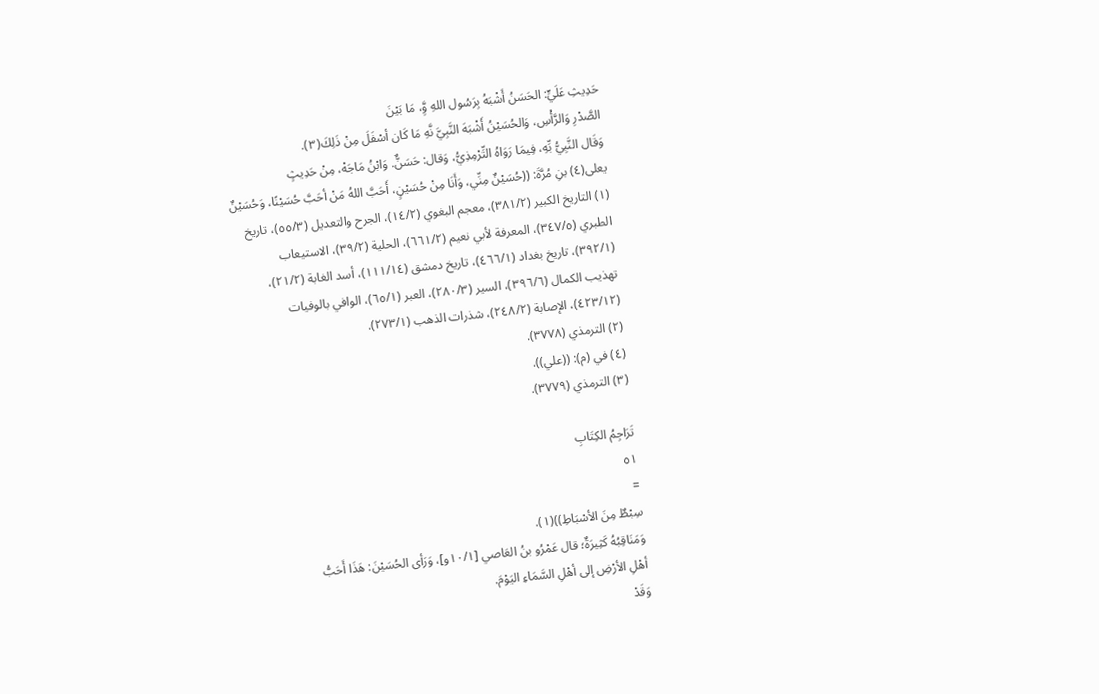حَدِيثِ عَلَيٍّ: الحَسَنُ أَشْبَهُ بِرَسُول اللهِ وَِّ، مَا بَيْنَ
الصَّدْرِ وَالرَّأْسِ، وَالحُسَيْنُ أَشْبَهَ النَّبِيَّ نَّهِ مَا كَان أسْفَلَ مِنْ ذَلِكَ(٣).
وَقَال النَّبِيُّ بِّهِ، فِيمَا رَوَاهُ التِّرْمِذِيُّ، وَقال: حَسَنٌّ. وَابْنُ مَاجَهْ، مِنْ حَدِيثٍ
يعلى(٤) بنِ مُرَّةَ: ((حُسَيْنٌ مِنِّي، وَأَنَا مِنْ حُسَيْنٍ، أَحَبَّ اللهُ مَنْ أحَبَّ حُسَيْنًا، وَحُسَيْنٌ
(١) التاريخ الكبير (٣٨١/٢)، معجم البغوي (١٤/٢)، الجرح والتعديل (٥٥/٣)، تاريخ
الطبري (٣٤٧/٥)، المعرفة لأبي نعيم (٦٦١/٢)، الحلية (٣٩/٢)، الاستيعاب
(٣٩٢/١)، تاريخ بغداد (٤٦٦/١)، تاريخ دمشق (١١١/١٤)، أسد الغابة (٢١/٢)،
تهذيب الكمال (٣٩٦/٦)، السير (٢٨٠/٣)، العبر (٦٥/١)، الوافي بالوفيات
(٤٢٣/١٢)، الإصابة (٢٤٨/٢)، شذرات الذهب (٢٧٣/١).
(٢) الترمذي (٣٧٧٨).
(٤) في (م): ((علي)).
(٣) الترمذي (٣٧٧٩).

تَرَاجِمُ الكِتَابِ
٥١
=
سِبْطٌ مِنَ الأسْبَاطِ))(١).
وَمَنَاقِبُهُ كَثِيرَةٌ؛ قال عَمْرُو بنُ العَاصي [١٠/١و]، وَرَأى الحُسَيْنَ: هَذَا أَحَبُّ
أهْلِ الأرْضِ إلى أهْلِ السَّمَاءِ اليَوْمَ.
وَقَدْ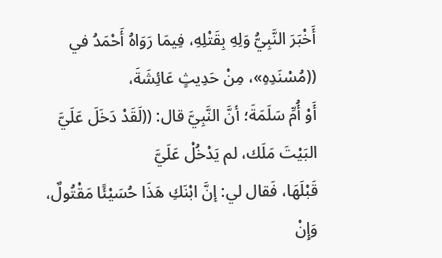أَخْبَرَ النَّبِيُّ وَلِهِ بِقَتْلِهِ، فِيمَا رَوَاهُ أَحْمَدُ في ((مُسْنَدِهِ»، مِنْ حَدِيثٍ عَائِشَةَ،
أَوْ أُمِّ سَلَمَةَ؛ أنَّ النَّبِيَّ قال: ((لَقَدْ دَخَلَ عَلَيَّ البَيْتَ مَلَك، لم يَدْخُلْ عَلَيَّ
قَبْلَهَا، فَقال لي: إنَّ ابْنَكِ هَذَا حُسَيْئًا مَقْتُولٌ، وَإِنْ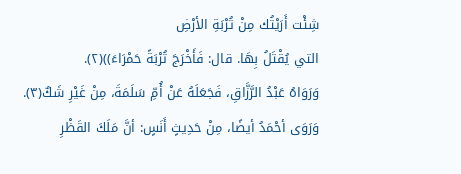شِئْت أَرَيْتُك مِنْ تُرْبَةِ الأرْضِ
التي يُقْتَلُ بِهَا. قال: فَأَخْرَجَ تُرْبَةً حَمْرَاءَ))(٢).
وَرَوَاهُ عَبْدُ الرَّزَّاقِ، فَجَعَلَهُ عَنْ أُمِّ سَلَمَةَ، مِنْ غَيْرِ شَكٌ(٣).
وَرَوَى أحْمَدُ أيضًا، مِنْ حَدِيثٍ أَنَسٍ: أنَّ مَلَكَ القَظْرِ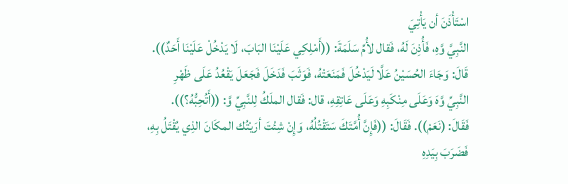اسْتَأْذَنَ أن يَأْتِيَ
النَّبِيَّ وَّهِ، فَأُذِنَ لَهُ، فَقال لأُمِّ سَلَمَةَ: ((أَمْلِكِي عَلَيْنَا البَابَ، لَا يَدْخُلْ عَلَيْنَا أَحَدٌ)).
قَالَ: وَجَاءَ الحُسَيْنُ عَلَّا لَيَدْخُلَ فَمَنَعَتْهُ، فَوَثَبَ فَدَخَلَ فَجَعَلَ يَقْعُدُ عَلَى ظَهْرِ
النَّبِيِّ وَّهَ وَعَلَى مِنْكَبِهِ وَعَلَى عَاتِقِهِ، قال: فَقال الملَكُ لِلنَّبِيِّ وَّ: ((أَتُحِبُّهُ؟)).
فَقَالَ: (نَعَمْ)). فَقَالَ: ((فَإِنَّ أُمَّتَكَ سَتَقْتُلُهُ، وَإِنْ شِئْتَ أرَيْتُك المكَانَ الذِي يُقْتَلُ بِهِ،
فَضَرَبَ بِيَدِهِ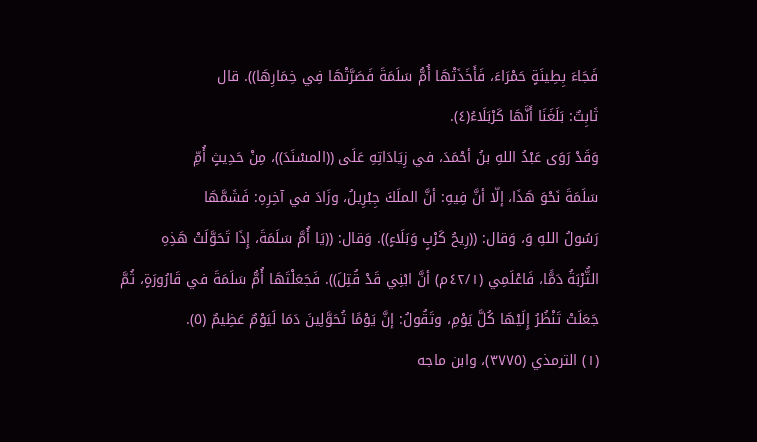فَجَاءَ بِطِينَةٍ حَمْرَاءَ، فَأَخَذَتْهَا أُمُّ سَلَمَةَ فَصَرَّتْهَا فِي خِمَارِهَا)). قال
ثَابِتٌ: بَلَغَنَا أَنَّهَا كَرْبَلَاءُ(٤).
وَقَدْ رَوَى عَبْدُ اللهِ بنُ أحْمَدَ، في زِيَادَاتِهِ عَلَى ((المسْنَدَ))، مِنْ حَدِيثٍ أُمِّ
سَلَمَةَ نَحْوَ هَذَا، إلّا أنَّ فِيهِ: أنَّ الملَكَ جِبْرِيلُ، وزَادَ في آخِرِهِ: فَشَمَّهَا
رَسُولُ اللهِ وَ، وَقال: ((رِيحُ كَرْبٍ وَبَلَاءٍ)). وَقال: ((يَا أُمَّ سَلَمَةَ، إِذَا تَحَوَّلَتْ هَذِهِ
التُّرْبَةُ دَمًّا، فَاعْلَمِي (٤٢/١م) أنَّ ابْنِي قَدْ قُتِلَ)). فَجَعَلْتَهَا أُمُّ سَلَمَةَ في قَارُورَةٍ، ثُمَّ
جَعَلَتْ تَنْظُرُ إِلَيْهَا كُلَّ يَوْمِ، وتَقُولُ: إنَّ يَوْمًا تُحَوَّلِينَ دَمَا لَيَوْمٌ عَظِيمٌ (٥).
(١) الترمذي (٣٧٧٥)، وابن ماجه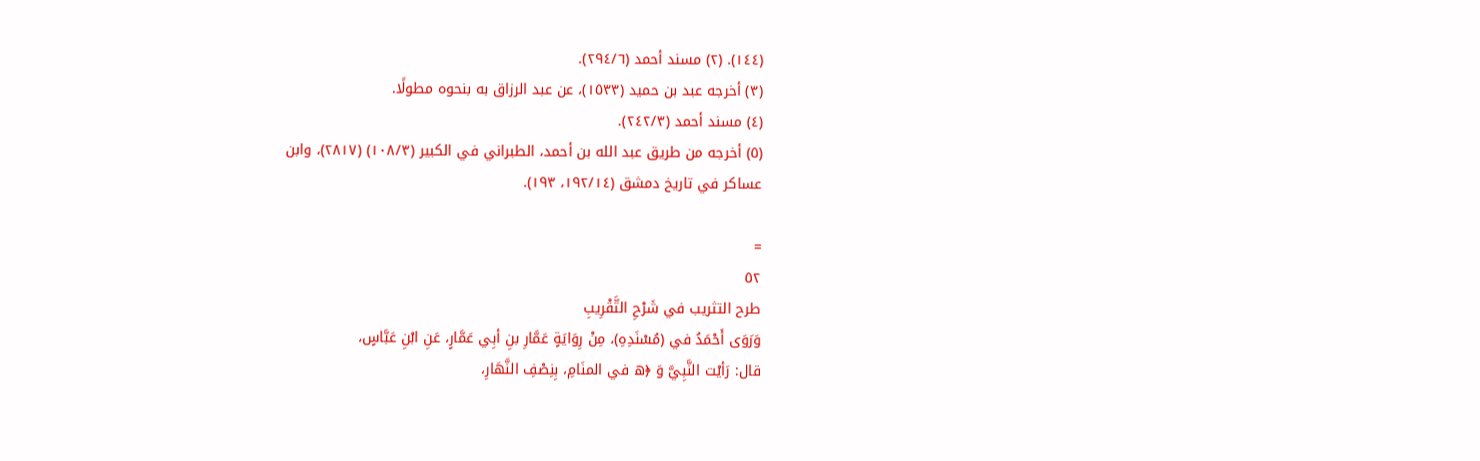(١٤٤). (٢) مسند أحمد (٢٩٤/٦).
(٣) أخرجه عبد بن حميد (١٥٣٣)، عن عبد الرزاق به بنحوه مطولًا.
(٤) مسند أحمد (٢٤٢/٣).
(٥) أخرجه من طريق عبد الله بن أحمد، الطبراني في الكبير (١٠٨/٣) (٢٨١٧)، وابن
عساكر في تاريخ دمشق (١٩٢/١٤، ١٩٣).

=
٥٢
طرح التثريب في شَرْحِ التَّقْرِیبِ
وَرَوَى أَحْمَدُ في (مُسْنَدِهِ)، مِنْ رِوَايَةٍ عَمَّارِ بنِ أبِي عَمَّارٍ، عَنِ ابْنِ عَبَّاسٍ،
قال: رَأيْت النَّبِيَّ وَ ﴿ه في المنَامِ، بِنِصْفِ النَّهَارِ،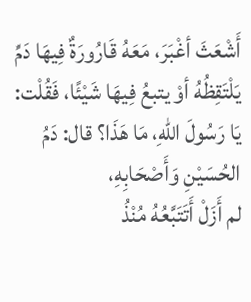أَشْعَثَ أغْبَرَ، مَعَهُ قَارُورَةٌ فِيهَا دَمِّ
يَلْتَقِظُهُ أوْ يتبعُ فِيهَا شَيْئًا، فَقُلْت: يَا رَسُولَ اللهِ، مَا هَذَا؟ قال: دَمُ الحُسَيْنِ وَأَصْحَابِهِ،
لم أَزَلْ أَتَتَبَّعُهُ مُنْذُ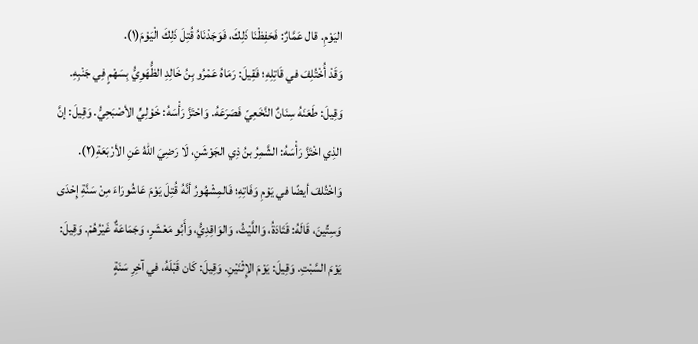اليَوْمِ. قال عَمَّارٌ: فَحَفِظْنَا ذَلِكَ، فَوَجَدْنَاهُ قُتِلَ ذَلِكَ الْيَوْمَ(١).
وَقَدْ أُخْتُلِفَ في قَاتِلِهِ؛ فَقِيلَ: رَمَاهُ عَمْرُو بِنُ خَالِدِ الظُّهَوِيُّ بِسَهْمٍ فِي جَنْبِهِ.
وَقِيلَ: طَعَنَهُ سِنَانٌ النَّخَعِيّ فَصَرَعَهُ. وَاحْتَزَّ رَأْسَهُ: خَوْلِيٍّ الأصْبَحِيُّ. وَقِيلَ: إنَّ
الذِي اخْتَزَّ رَأْسَهُ: الشَّمِرُ بنُ ذِي الجَوْشَنِ، لَا رَضِيَ اللهُ عَنِ الأرْبَعَةِ(٢).
وَاخْتُلفَ أيضًا في يَوْمِ وَفَاتِهِ؛ فَالمِشْهُورُ أنَّهُ قُتِلَ يَوْمَ عَاشُورَاءَ مِنْ سَنَّةِ إِحْدَى
وَسِتِّينَ، قَالَهُ: قَتَادَةُ، وَاللَّيْثُ، وَالوَاقِدِيُّ، وَأَبُو مَعْشَرٍ، وَجَمَاعَةٌ غَيْرُهُمْ. وَقِيلَ:
يَوْمَ السَّبْتِ. وَقِيلَ: يَوْمَ الإِثْنَيْنِ. وَقِيلَ: كَان قَبْلَهُ، في آخِرِ سَنَةٍ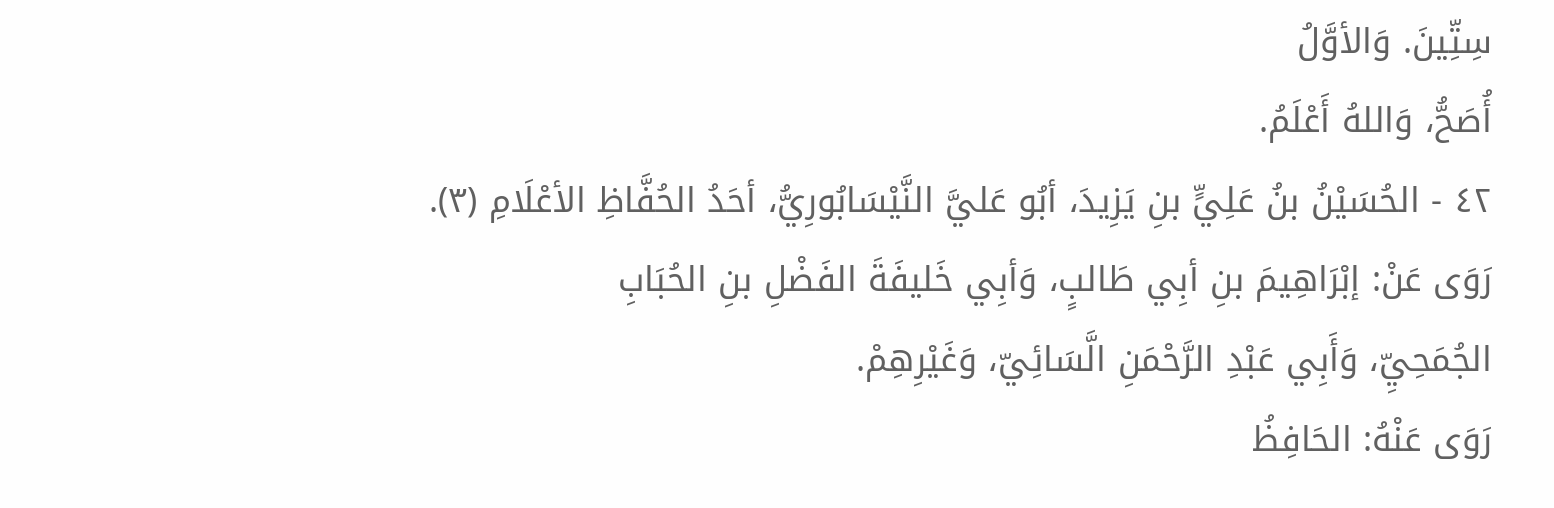سِتِّينَ. وَالأوَّلُ
أُصَحُّ، وَاللهُ أَعْلَمُ.
٤٢ - الحُسَيْنُ بنُ عَلِيٍّ بنِ يَزِيدَ، أبُو عَليَّ النَّيْسَابُورِيُّ، أحَدُ الحُفَّاظِ الأعْلَامِ (٣).
رَوَى عَنْ: إبْرَاهِيمَ بنِ أبِي طَالبٍ، وَأبِي خَليفَةَ الفَضْلِ بنِ الحُبَابِ
الجُمَحِيِّ، وَأَبِي عَبْدِ الرَّحْمَنِ الَّسَائِيّ، وَغَيْرِهِمْ.
رَوَى عَنْهُ: الحَافِظُ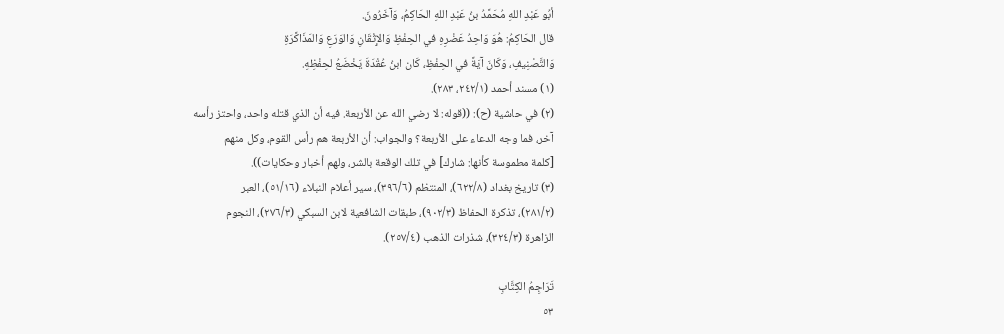أبُو عَبْدِ اللهِ مُحَمَّدُ بنُ عَبْدِ اللهِ الحَاكِمُ، وَآخَرُونَ.
قال الحَاكِمُ: هُوَ وَاحِدُ عَضْرِهِ في الحِفْظِ وَالإِثْقَانِ وَالوَرَعِ وَالمَذَاكَّرَةِ
وَالتَّصْنِيفِ، وَكَانَ آيَةً في الحِفْظِ، كَان ابنُ عُقْدَةَ يَخْضَعُ لحِفْظِهِ.
(١) مسند أحمد (٢٤٢/١، ٢٨٣).
(٢) في حاشية (ح): ((قوله: لا رضي الله عن الأربعة. فيه أن الذي قتله واحد، واحتز رأسه
آخر، فما وجه الدعاء على الأربعة؟ والجواب: أن الأربعة هم رأس القوم، وكل منهم
[كلمة مطموسة كأنها: شارك] في تلك الوقعة بالشر، ولهم أخبار وحكايات)).
(٣) تاريخ بغداد (٦٢٢/٨)، المنتظم (٣٩٦/٦)، سير أعلام النبلاء (٥١/١٦)، العبر
(٢٨١/٢)، تذكرة الحفاظ (٩٠٢/٣)، طبقات الشافعية لابن السبكي (٢٧٦/٣)، النجوم
الزاهرة (٣٢٤/٣)، شذرات الذهب (٢٥٧/٤).

تَرَاجِمُ الكِتَّابِ
٥٣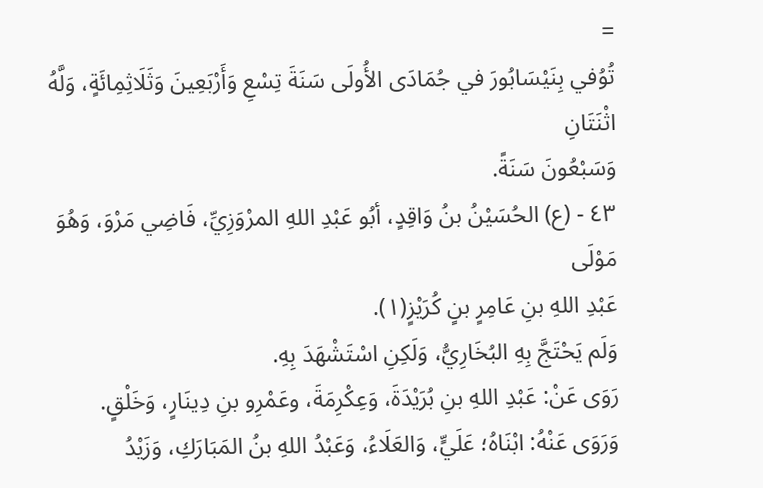=
تُوُفي بِنَيْسَابُورَ في جُمَادَى الأُولَى سَنَةَ تِسْعِ وَأَرْبَعِينَ وَثَلَاثِمِائَةٍ، وَلَّهُ اثْنَتَانِ
وَسَبْعُونَ سَنَةً.
٤٣ - (ع) الحُسَيْنُ بنُ وَاقِدٍ، أبُو عَبْدِ اللهِ المرْوَزِيِّ، فَاضِي مَرْوَ، وَهُوَ مَوْلَى
عَبْدِ اللهِ بنِ عَامِرٍ بنٍ كُرَيْزٍ(١).
وَلَم يَحْتَجَّ بِهِ البُخَارِيُّ، وَلَكِنِ اسْتَشْهَدَ بِهِ.
رَوَى عَنْ: عَبْدِ اللهِ بنِ بُرَيْدَةَ، وَعِكْرِمَةَ، وعَمْرِو بنِ دِينَارٍ، وَخَلْقٍ.
وَرَوَى عَنْهُ: ابْنَاهُ؛ عَلَيٍّ، وَالعَلَاءُ، وَعَبْدُ اللهِ بنُ المَبَارَكِ، وَزَيْدُ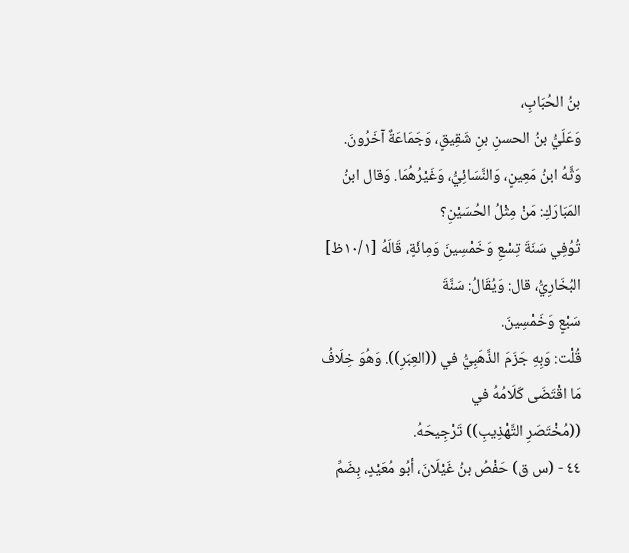بنُ الحُبَابِ،
وَعَلَيُّ بنُ الحسنِ بنِ شَقِيقٍ، وَجَمَاعَةٌ آخَرُونَ.
وَثَّهُ ابنُ مَعِينٍ، وَالنَّسَائِيُّ، وَغَيْرُهُمَا. وَقال ابنُ المَبَارَكِ: مَنْ مِثْلُ الحُسَيْنِ؟
تُوُفِي سَنَةَ تِسْعِ وَخَمْسِينَ وَمِائَةٍ، قَالَهُ [١٠/١ظ] البُخَارِيُّ، قال: وَيُقَالُ: سَنَّةَ
سَبْعٍ وَخَمْسِينَ.
قُلْت: وَبِهِ جَزَمَ الذَّهَبِيُّ في ((العِبَرِ)). وَهُوَ خِلَافُ مَا اقْتَضَى كَلَامُهُ في
((مُخْتَصَرِ التَّهْذِيبِ)) تَرْجِيحَهُ.
٤٤ - (س ق) حَفْصُ بنُ غَيْلَانَ، أبُو مُعَيْدٍ، بِضَمِّ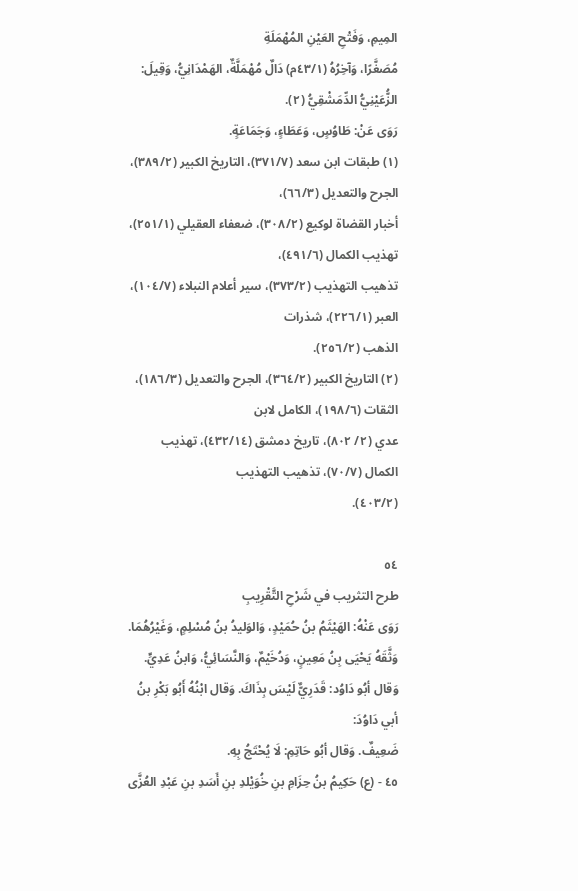المِيمِ، وَفَتْحِ العَيْنِ المُهْمَلَةِ
مُصَغَّرًا، وَآخِرُهُ (٤٣/١م) دَالٌ مُهْمَلَّةٌ، الهَمْدَانِيُّ، وَقِيلَ: الزُّعَيْنِيُّ الدِّمَشْقِيُّ (٢).
رَوَى عَنْ: طَاوُسٍ، وَعَطَاءٍ، وَجَمَاعَةٍ.
(١) طبقات ابن سعد (٣٧١/٧)، التاريخ الكبير (٣٨٩/٢)، الجرح والتعديل (٦٦/٣)،
أخبار القضاة لوكيع (٣٠٨/٢)، ضعفاء العقيلي (٢٥١/١)، تهذيب الكمال (٤٩١/٦)،
تذهيب التهذيب (٣٧٣/٢)، سير أعلام النبلاء (١٠٤/٧)، العبر (٢٢٦/١)، شذرات
الذهب (٢٥٦/٢).
(٢) التاريخ الكبير (٣٦٤/٢)، الجرح والتعديل (١٨٦/٣)، الثقات (١٩٨/٦)، الكامل لابن
عدي (٢/ ٨٠٢)، تاريخ دمشق (٤٣٢/١٤)، تهذيب الكمال (٧٠/٧)، تذهيب التهذيب
(٤٠٣/٢).

٥٤
طرح التثريب في شَرْحِ التَّقْرِيبِ
رَوَى عَنْهُ: الهَيْثَمُ بنُ حُمَيْدٍ، وَالوَليدُ بنُ مُسْلِمٍ، وَغَيْرُهُمَا.
وَثَّقَهُ يَحْيَى بِنُ مَعِينٍ، وَدُخَيْمٌ، وَالنَّسَائِيُّ، وَابنُ عَدِيٍّ.
وَقال أبُو دَاوُد: قَدَرِيٌّ لَيْسَ بِذَاكَ. وَقال ابْنُهُ أَبُو بَكْرِ بنُ أبي دَاوُدَ:
ضَعِيفٌ. وَقال أبُو حَاتِمِ: لَا يُحْتَجُ بِهِ.
٤٥ - (ع) حَكِيمُ بنُ حِزَامِ بنِ خُوَيْلدِ بنِ أَسَدِ بنِ عَبْدِ العُزَّى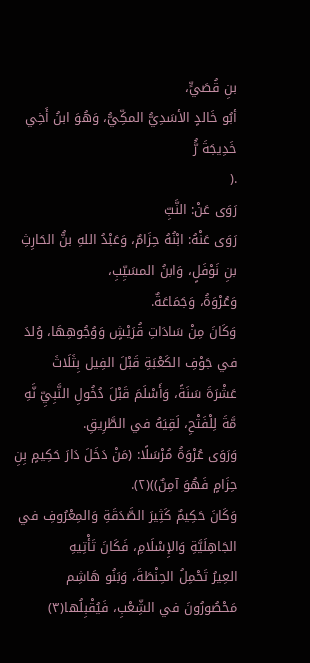بنِ قُصَيٍّ،
أبُو خَالدٍ الأسَدِيُّ المكِّيُّ، وَهُوَ ابنُ أَخِي خَدِيجَةَ رَُّ
.(
رَوَى عَنْ: النَّبِّ
رَوَى عَنْهُ: ابْنُهُ حِزَامٌ، وَعَبْدُ اللهِ بنُّ الحَارِثِ بنِ نَوْفَلٍ، وَابنُ المسَيِّبِ،
وَعُرْوَةُ، وَجَمَاعَةٌ.
وَكَانَ مِنْ سَادَاتِ قُرَيْشٍ وَوُجُوهِهَا، وُلدَ في جَوْفِ الكَعْبَةِ قَبْلَ الفِيل بِثَلَاثَ
عَشْرَةَ سَنَةً، وَأَسْلَمَ قَبْلَ دُخُولِ النَّبِيِّ نَّهِ مَّةَ لِلْفَتْحِ، لَقِيَهُ في الطَّرِيقِ.
وَرَوَى عُرْوَةُ مُرْسَلًا: (مَنْ دَخَلَ دَارَ حَكِيمٍ بِنِ حِزَامٍ فَهُوَ آمِنٌ))(٢).
وَكَانَ حَكِيمٌ كَثِيرَ الصَّدَقَةِ وَالمِعْرُوفِ في الجَاهِلَيَّةِ وَالإِسْلَامِ، فَكَانَ تَأْتِيهِ
العِيرُ تَحْمِلُ الحِنْطَةَ، وَبَنُو هَاشِم مَحْصُورُونَ في الشِّعْبِ، فَيُقْبِلُها(٣)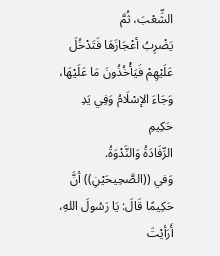الشِّعْبَ، ثُمَّ
يَضْرِبُ أعْجَازَهَا فَتَدْخُلَ عَلَيْهِمْ فَيَأْخُذُونَ مَا عَلَيْهَا، وَجَاءَ الإسْلَامُ وَفِي يَدِ حَكِيمِ
الرِّفَادَةُ وَالنَّدْوَةُ.
وَفي ((الصَّحِيحَيْنِ)) أنَّ حَكِيمًا قَالَ: يَا رَسُولَ اللهِ، أَرَأيْتَ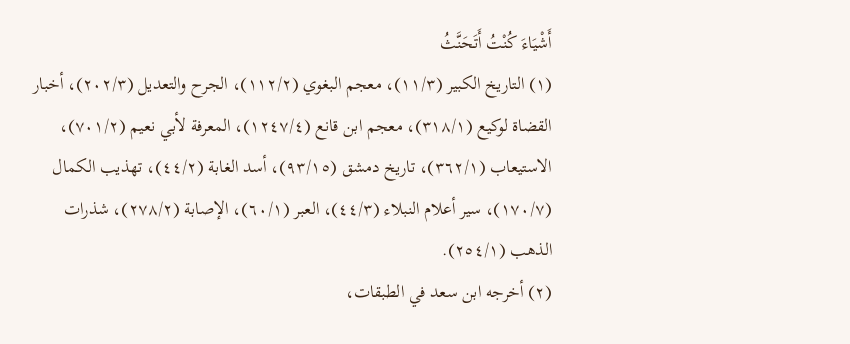أَشْيَاءَ كُنْتُ أَتَحَنَّثُ
(١) التاريخ الكبير (١١/٣)، معجم البغوي (١١٢/٢)، الجرح والتعديل (٢٠٢/٣)، أخبار
القضاة لوكيع (٣١٨/١)، معجم ابن قانع (١٢٤٧/٤)، المعرفة لأبي نعيم (٧٠١/٢)،
الاستيعاب (٣٦٢/١)، تاريخ دمشق (٩٣/١٥)، أسد الغابة (٤٤/٢)، تهذيب الكمال
(١٧٠/٧)، سير أعلام النبلاء (٤٤/٣)، العبر (٦٠/١)، الإصابة (٢٧٨/٢)، شذرات
الذهب (٢٥٤/١).
(٢) أخرجه ابن سعد في الطبقات،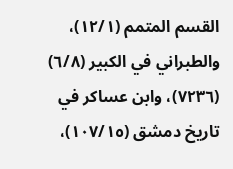القسم المتمم (١٢/١)، والطبراني في الكبير (٦/٨)
(٧٢٣٦)، وابن عساكر في تاريخ دمشق (١٠٧/١٥)،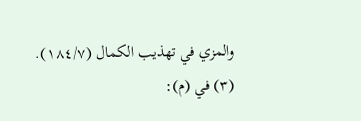والمزي في تهذيب الكمال (١٨٤/٧).
(٣) في (م):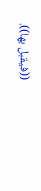((فيقبل بها)).